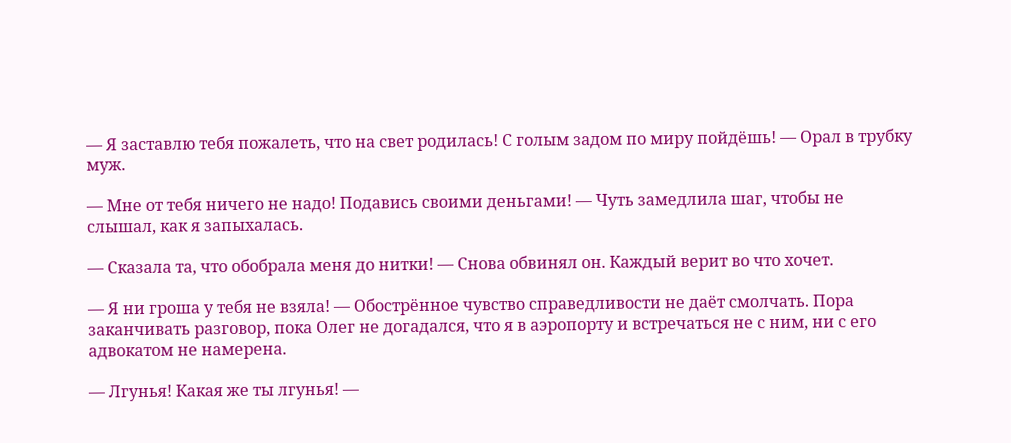— Я заставлю тебя пожалеть, что на свет родилась! С голым задом по миру пойдёшь! — Орал в трубку муж.

— Мне от тебя ничего не надо! Подавись своими деньгами! — Чуть замедлила шаг, чтобы не слышал, как я запыхалась.

— Сказала та, что обобрала меня до нитки! — Снова обвинял он. Каждый верит во что хочет.

— Я ни гроша у тебя не взяла! — Обострённое чувство справедливости не даёт смолчать. Пора заканчивать разговор, пока Олег не догадался, что я в аэропорту и встречаться не с ним, ни с его адвокатом не намерена.

— Лгунья! Какая же ты лгунья! —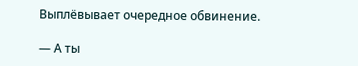Выплёвывает очередное обвинение.

— А ты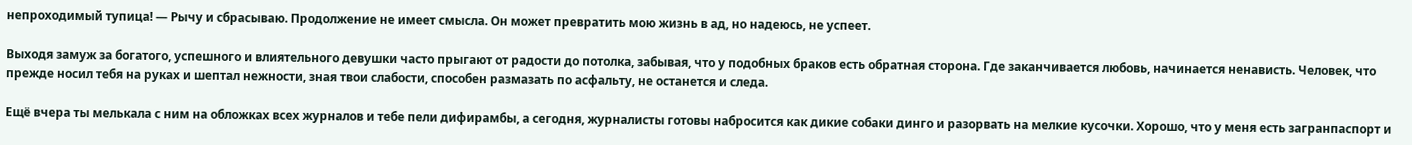непроходимый тупица! — Рычу и сбрасываю. Продолжение не имеет смысла. Он может превратить мою жизнь в ад, но надеюсь, не успеет.

Выходя замуж за богатого, успешного и влиятельного девушки часто прыгают от радости до потолка, забывая, что у подобных браков есть обратная сторона. Где заканчивается любовь, начинается ненависть. Человек, что прежде носил тебя на руках и шептал нежности, зная твои слабости, способен размазать по асфальту, не останется и следа.

Ещё вчера ты мелькала с ним на обложках всех журналов и тебе пели дифирамбы, а сегодня, журналисты готовы набросится как дикие собаки динго и разорвать на мелкие кусочки. Хорошо, что у меня есть загранпаспорт и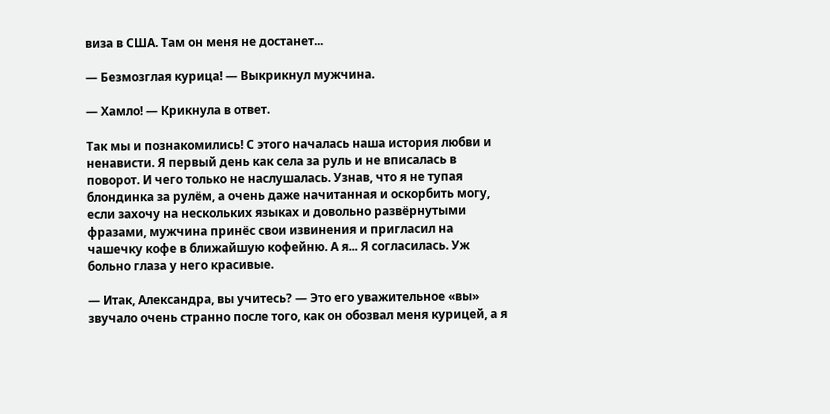виза в США. Там он меня не достанет...

— Безмозглая курица! — Выкрикнул мужчина.

— Хамло! — Крикнула в ответ.

Так мы и познакомились! С этого началась наша история любви и ненависти. Я первый день как села за руль и не вписалась в поворот. И чего только не наслушалась. Узнав, что я не тупая блондинка за рулём, а очень даже начитанная и оскорбить могу, если захочу на нескольких языках и довольно развёрнутыми фразами, мужчина принёс свои извинения и пригласил на чашечку кофе в ближайшую кофейню. А я... Я согласилась. Уж больно глаза у него красивые.

— Итак, Александра, вы учитесь? — Это его уважительное «вы» звучало очень странно после того, как он обозвал меня курицей, а я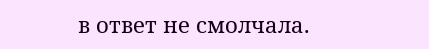в ответ не смолчала.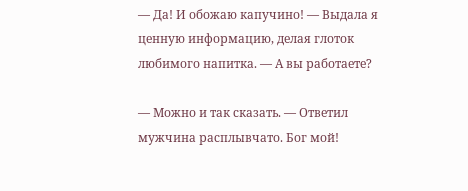— Да! И обожаю капучино! — Выдала я ценную информацию, делая глоток любимого напитка. — А вы работаете?

— Можно и так сказать. — Ответил мужчина расплывчато. Бог мой!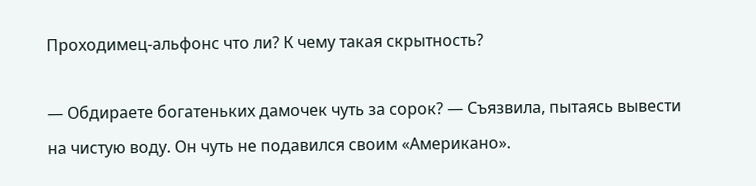Проходимец-альфонс что ли? К чему такая скрытность?

— Обдираете богатеньких дамочек чуть за сорок? — Съязвила, пытаясь вывести на чистую воду. Он чуть не подавился своим «Американо».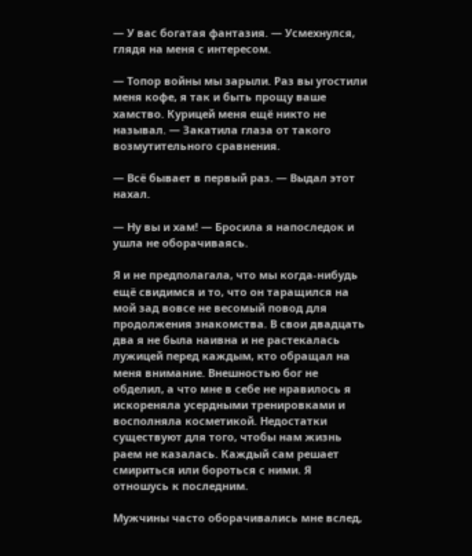— У вас богатая фантазия. — Усмехнулся, глядя на меня с интересом.

— Топор войны мы зарыли. Раз вы угостили меня кофе, я так и быть прощу ваше хамство. Курицей меня ещё никто не называл. — Закатила глаза от такого возмутительного сравнения.

— Всё бывает в первый раз. — Выдал этот нахал.

— Ну вы и хам! — Бросила я напоследок и ушла не оборачиваясь.

Я и не предполагала, что мы когда-нибудь ещё свидимся и то, что он таращился на мой зад вовсе не весомый повод для продолжения знакомства. В свои двадцать два я не была наивна и не растекалась лужицей перед каждым, кто обращал на меня внимание. Внешностью бог не обделил, а что мне в себе не нравилось я искореняла усердными тренировками и восполняла косметикой. Недостатки существуют для того, чтобы нам жизнь раем не казалась. Каждый сам решает смириться или бороться с ними. Я отношусь к последним.

Мужчины часто оборачивались мне вслед,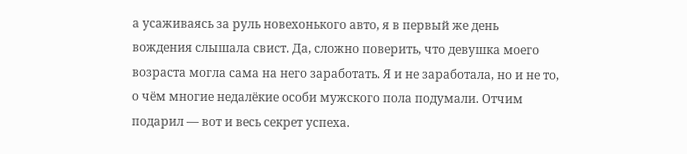а усаживаясь за руль новехонького авто, я в первый же день вождения слышала свист. Да, сложно поверить, что девушка моего возраста могла сама на него заработать. Я и не заработала, но и не то, о чём многие недалёкие особи мужского пола подумали. Отчим подарил — вот и весь секрет успеха.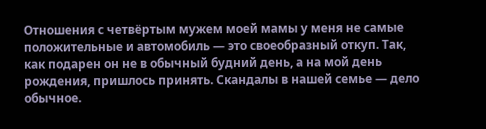Отношения с четвёртым мужем моей мамы у меня не самые положительные и автомобиль — это своеобразный откуп. Так, как подарен он не в обычный будний день, а на мой день рождения, пришлось принять. Скандалы в нашей семье — дело обычное.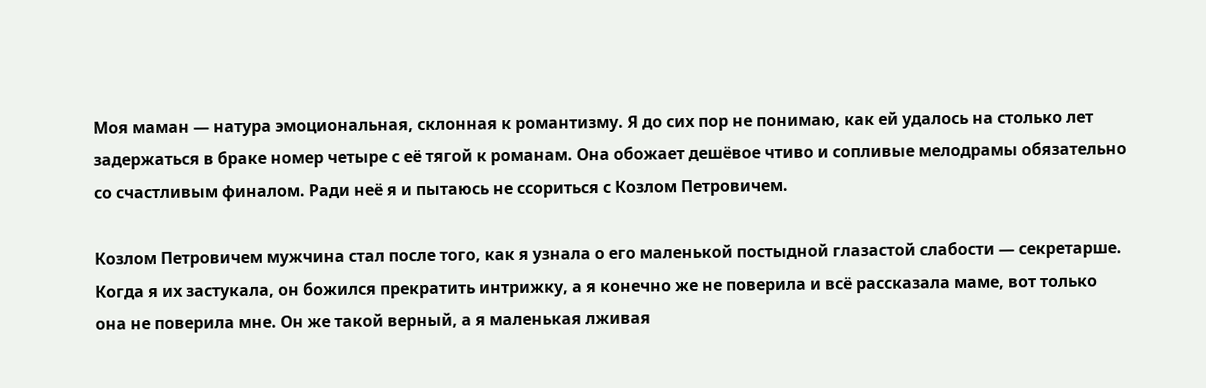Моя маман — натура эмоциональная, склонная к романтизму. Я до сих пор не понимаю, как ей удалось на столько лет задержаться в браке номер четыре с её тягой к романам. Она обожает дешёвое чтиво и сопливые мелодрамы обязательно со счастливым финалом. Ради неё я и пытаюсь не ссориться с Козлом Петровичем.

Козлом Петровичем мужчина стал после того, как я узнала о его маленькой постыдной глазастой слабости — секретарше. Когда я их застукала, он божился прекратить интрижку, а я конечно же не поверила и всё рассказала маме, вот только она не поверила мне. Он же такой верный, а я маленькая лживая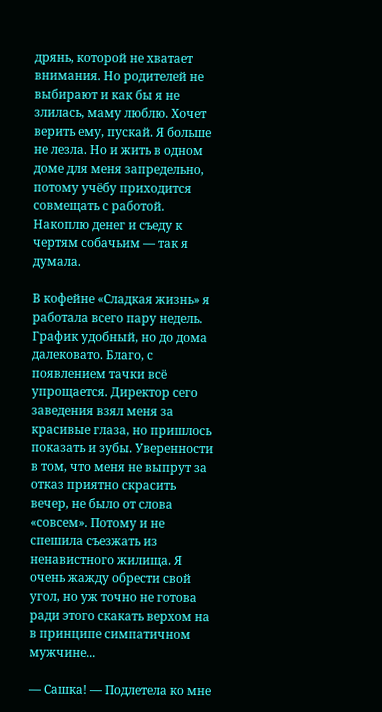дрянь, которой не хватает внимания. Но родителей не выбирают и как бы я не злилась, маму люблю. Хочет верить ему, пускай. Я больше не лезла. Но и жить в одном доме для меня запредельно, потому учёбу приходится совмещать с работой. Накоплю денег и съеду к чертям собачьим — так я думала.

В кофейне «Сладкая жизнь» я работала всего пару недель. График удобный, но до дома далековато. Благо, с появлением тачки всё упрощается. Директор сего заведения взял меня за красивые глаза, но пришлось показать и зубы. Уверенности в том, что меня не выпрут за отказ приятно скрасить вечер, не было от слова «совсем». Потому и не спешила съезжать из ненавистного жилища. Я очень жажду обрести свой угол, но уж точно не готова ради этого скакать верхом на в принципе симпатичном мужчине...

— Сашка! — Подлетела ко мне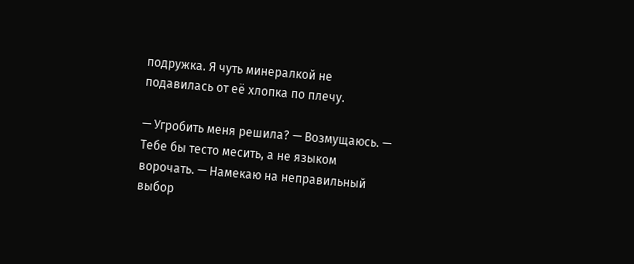подружка. Я чуть минералкой не подавилась от её хлопка по плечу.

— Угробить меня решила? — Возмущаюсь. — Тебе бы тесто месить, а не языком ворочать. — Намекаю на неправильный выбор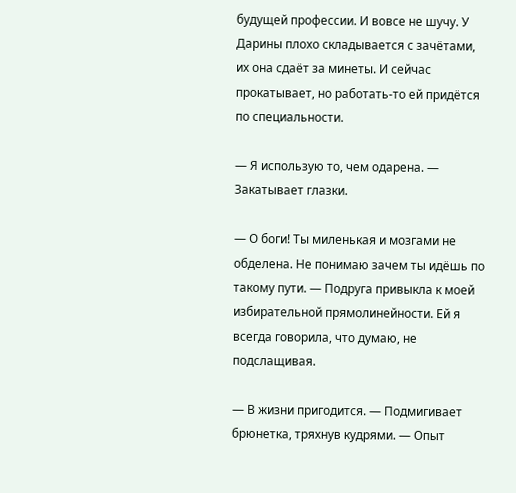будущей профессии. И вовсе не шучу. У Дарины плохо складывается с зачётами, их она сдаёт за минеты. И сейчас прокатывает, но работать-то ей придётся по специальности.

— Я использую то, чем одарена. — Закатывает глазки.

— О боги! Ты миленькая и мозгами не обделена. Не понимаю зачем ты идёшь по такому пути. — Подруга привыкла к моей избирательной прямолинейности. Ей я всегда говорила, что думаю, не подслащивая.

— В жизни пригодится. — Подмигивает брюнетка, тряхнув кудрями. — Опыт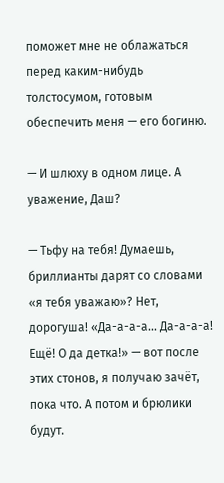поможет мне не облажаться перед каким-нибудь толстосумом, готовым обеспечить меня — его богиню.

— И шлюху в одном лице. А уважение, Даш?

— Тьфу на тебя! Думаешь, бриллианты дарят со словами «я тебя уважаю»? Нет, дорогуша! «Да-а-а-а... Да-а-а-а! Ещё! О да детка!» — вот после этих стонов, я получаю зачёт, пока что. А потом и брюлики будут.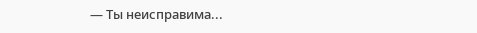— Ты неисправима...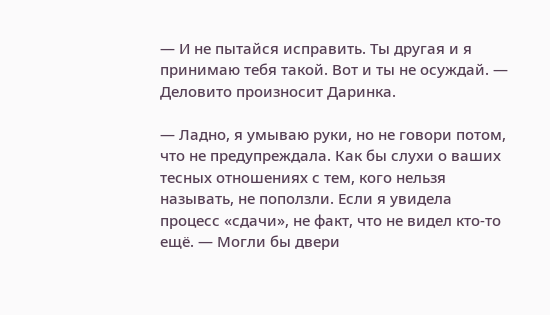— И не пытайся исправить. Ты другая и я принимаю тебя такой. Вот и ты не осуждай. — Деловито произносит Даринка.

— Ладно, я умываю руки, но не говори потом, что не предупреждала. Как бы слухи о ваших тесных отношениях с тем, кого нельзя называть, не поползли. Если я увидела процесс «сдачи», не факт, что не видел кто-то ещё. — Могли бы двери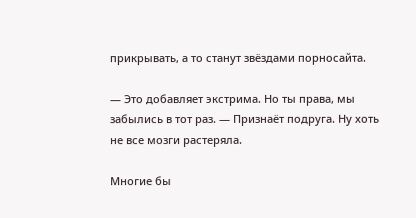прикрывать, а то станут звёздами порносайта.

— Это добавляет экстрима. Но ты права, мы забылись в тот раз. — Признаёт подруга. Ну хоть не все мозги растеряла.

Многие бы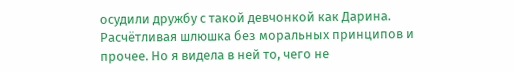осудили дружбу с такой девчонкой как Дарина. Расчётливая шлюшка без моральных принципов и прочее. Но я видела в ней то, чего не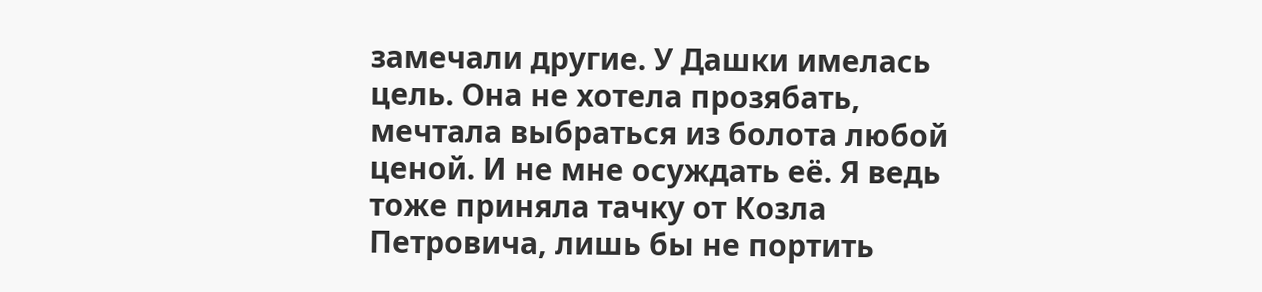замечали другие. У Дашки имелась цель. Она не хотела прозябать, мечтала выбраться из болота любой ценой. И не мне осуждать её. Я ведь тоже приняла тачку от Козла Петровича, лишь бы не портить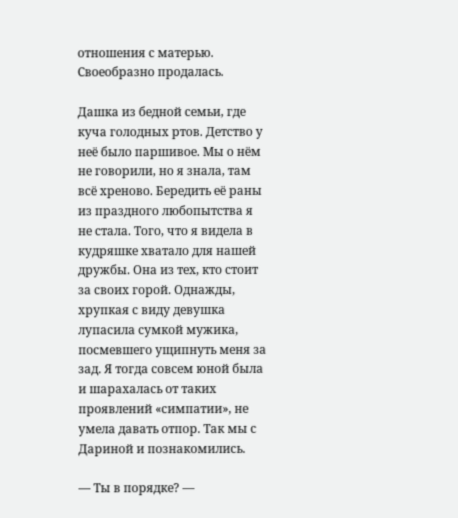отношения с матерью. Своеобразно продалась.

Дашка из бедной семьи, где куча голодных ртов. Детство у неё было паршивое. Мы о нём не говорили, но я знала, там всё хреново. Бередить её раны из праздного любопытства я не стала. Того, что я видела в кудряшке хватало для нашей дружбы. Она из тех, кто стоит за своих горой. Однажды, хрупкая с виду девушка лупасила сумкой мужика, посмевшего ущипнуть меня за зад. Я тогда совсем юной была и шарахалась от таких проявлений «симпатии», не умела давать отпор. Так мы с Дариной и познакомились.

— Ты в порядке? —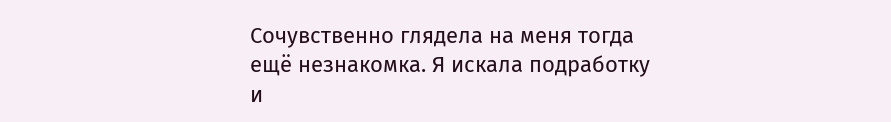Сочувственно глядела на меня тогда ещё незнакомка. Я искала подработку и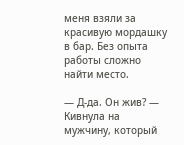меня взяли за красивую мордашку в бар. Без опыта работы сложно найти место.

— Д-да. Он жив? — Кивнула на мужчину, который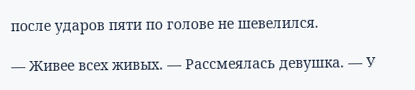после ударов пяти по голове не шевелился.

— Живее всех живых. — Рассмеялась девушка. — У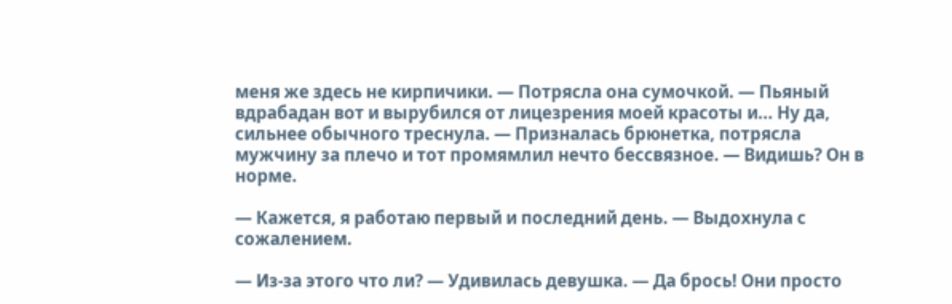меня же здесь не кирпичики. — Потрясла она сумочкой. — Пьяный вдрабадан вот и вырубился от лицезрения моей красоты и... Ну да, сильнее обычного треснула. — Призналась брюнетка, потрясла мужчину за плечо и тот промямлил нечто бессвязное. — Видишь? Он в норме.

— Кажется, я работаю первый и последний день. — Выдохнула с сожалением.

— Из-за этого что ли? — Удивилась девушка. — Да брось! Они просто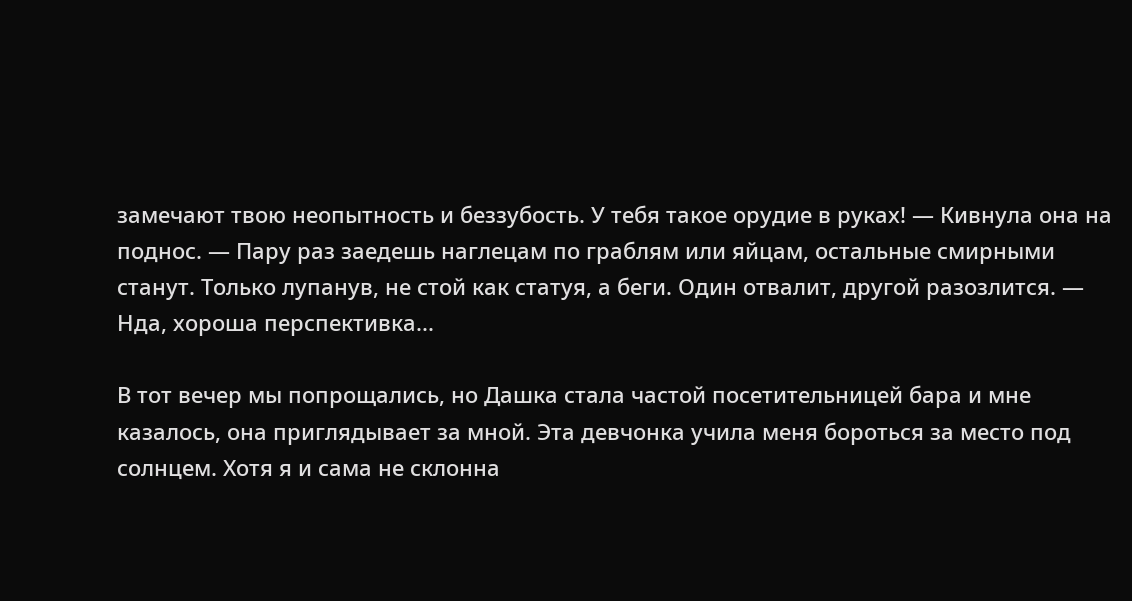замечают твою неопытность и беззубость. У тебя такое орудие в руках! — Кивнула она на поднос. — Пару раз заедешь наглецам по граблям или яйцам, остальные смирными станут. Только лупанув, не стой как статуя, а беги. Один отвалит, другой разозлится. — Нда, хороша перспективка...

В тот вечер мы попрощались, но Дашка стала частой посетительницей бара и мне казалось, она приглядывает за мной. Эта девчонка учила меня бороться за место под солнцем. Хотя я и сама не склонна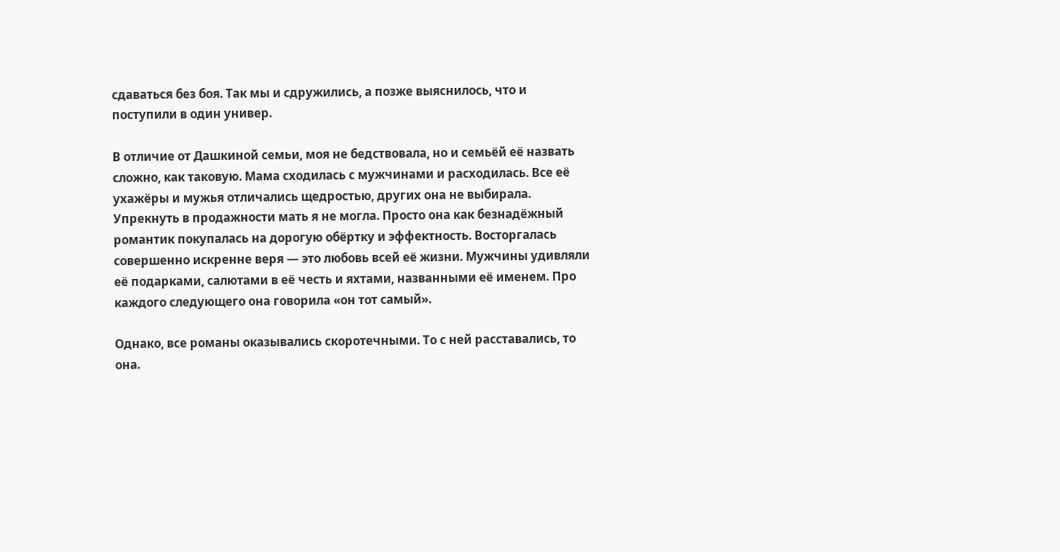сдаваться без боя. Так мы и сдружились, а позже выяснилось, что и поступили в один универ.

В отличие от Дашкиной семьи, моя не бедствовала, но и семьёй её назвать сложно, как таковую. Мама сходилась с мужчинами и расходилась. Все её ухажёры и мужья отличались щедростью, других она не выбирала. Упрекнуть в продажности мать я не могла. Просто она как безнадёжный романтик покупалась на дорогую обёртку и эффектность. Восторгалась совершенно искренне веря — это любовь всей её жизни. Мужчины удивляли её подарками, салютами в её честь и яхтами, названными её именем. Про каждого следующего она говорила «он тот самый».

Однако, все романы оказывались скоротечными. То с ней расставались, то она.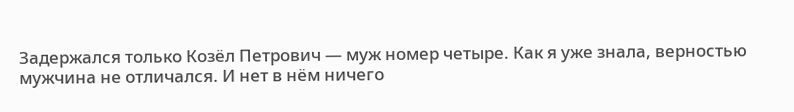Задержался только Козёл Петрович — муж номер четыре. Как я уже знала, верностью мужчина не отличался. И нет в нём ничего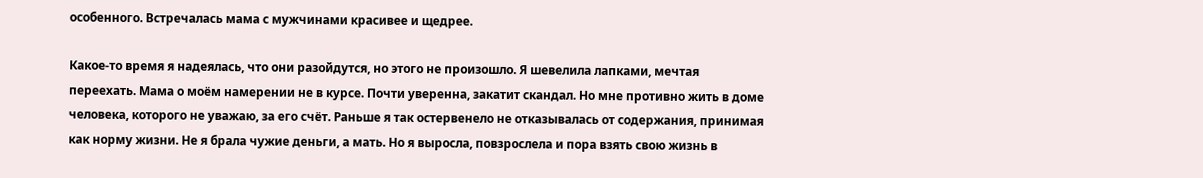особенного. Встречалась мама с мужчинами красивее и щедрее.

Какое-то время я надеялась, что они разойдутся, но этого не произошло. Я шевелила лапками, мечтая переехать. Мама о моём намерении не в курсе. Почти уверенна, закатит скандал. Но мне противно жить в доме человека, которого не уважаю, за его счёт. Раньше я так остервенело не отказывалась от содержания, принимая как норму жизни. Не я брала чужие деньги, а мать. Но я выросла, повзрослела и пора взять свою жизнь в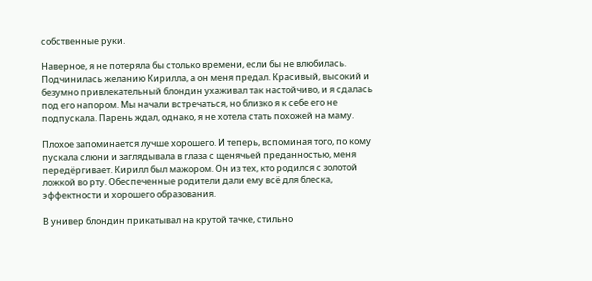собственные руки.

Наверное, я не потеряла бы столько времени, если бы не влюбилась. Подчинилась желанию Кирилла, а он меня предал. Красивый, высокий и безумно привлекательный блондин ухаживал так настойчиво, и я сдалась под его напором. Мы начали встречаться, но близко я к себе его не подпускала. Парень ждал, однако, я не хотела стать похожей на маму.

Плохое запоминается лучше хорошего. И теперь, вспоминая того, по кому пускала слюни и заглядывала в глаза с щенячьей преданностью, меня передёргивает. Кирилл был мажором. Он из тех, кто родился с золотой ложкой во рту. Обеспеченные родители дали ему всё для блеска, эффектности и хорошего образования.

В универ блондин прикатывал на крутой тачке, стильно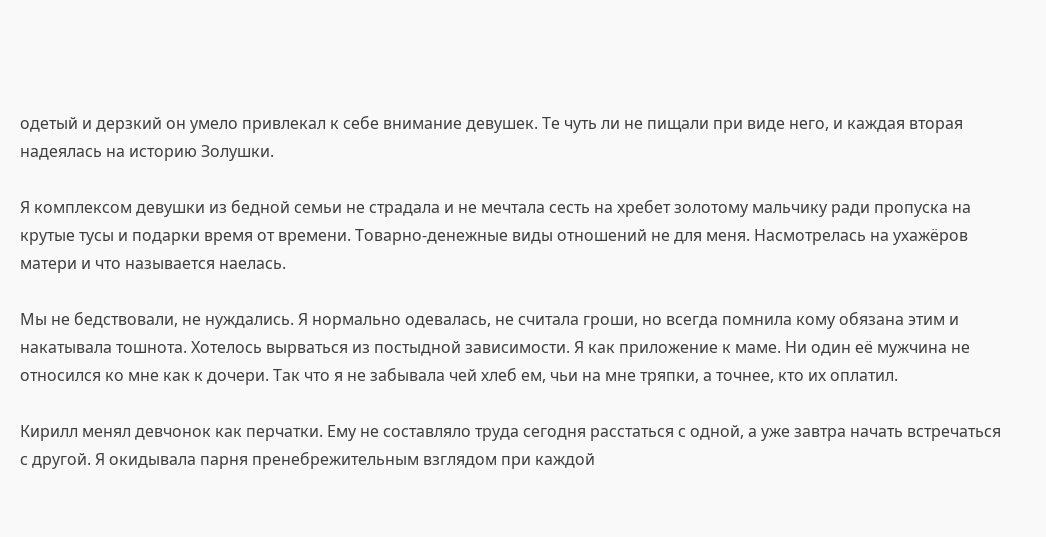одетый и дерзкий он умело привлекал к себе внимание девушек. Те чуть ли не пищали при виде него, и каждая вторая надеялась на историю Золушки.

Я комплексом девушки из бедной семьи не страдала и не мечтала сесть на хребет золотому мальчику ради пропуска на крутые тусы и подарки время от времени. Товарно-денежные виды отношений не для меня. Насмотрелась на ухажёров матери и что называется наелась.

Мы не бедствовали, не нуждались. Я нормально одевалась, не считала гроши, но всегда помнила кому обязана этим и накатывала тошнота. Хотелось вырваться из постыдной зависимости. Я как приложение к маме. Ни один её мужчина не относился ко мне как к дочери. Так что я не забывала чей хлеб ем, чьи на мне тряпки, а точнее, кто их оплатил.

Кирилл менял девчонок как перчатки. Ему не составляло труда сегодня расстаться с одной, а уже завтра начать встречаться с другой. Я окидывала парня пренебрежительным взглядом при каждой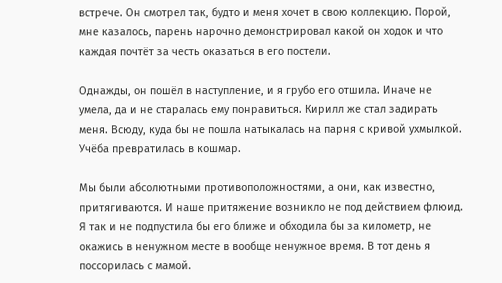встрече. Он смотрел так, будто и меня хочет в свою коллекцию. Порой, мне казалось, парень нарочно демонстрировал какой он ходок и что каждая почтёт за честь оказаться в его постели.

Однажды, он пошёл в наступление, и я грубо его отшила. Иначе не умела, да и не старалась ему понравиться. Кирилл же стал задирать меня. Всюду, куда бы не пошла натыкалась на парня с кривой ухмылкой. Учёба превратилась в кошмар.

Мы были абсолютными противоположностями, а они, как известно, притягиваются. И наше притяжение возникло не под действием флюид. Я так и не подпустила бы его ближе и обходила бы за километр, не окажись в ненужном месте в вообще ненужное время. В тот день я поссорилась с мамой.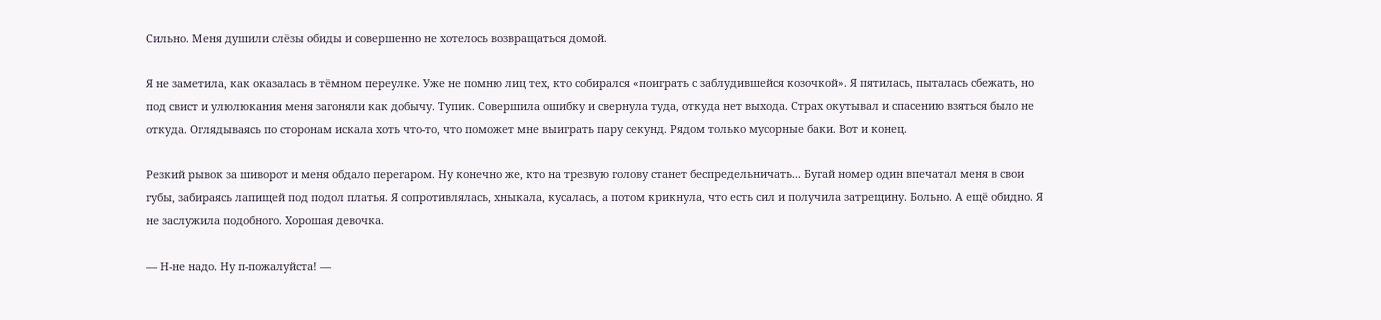Сильно. Меня душили слёзы обиды и совершенно не хотелось возвращаться домой.

Я не заметила, как оказалась в тёмном переулке. Уже не помню лиц тех, кто собирался «поиграть с заблудившейся козочкой». Я пятилась, пыталась сбежать, но под свист и улюлюкания меня загоняли как добычу. Тупик. Совершила ошибку и свернула туда, откуда нет выхода. Страх окутывал и спасению взяться было не откуда. Оглядываясь по сторонам искала хоть что-то, что поможет мне выиграть пару секунд. Рядом только мусорные баки. Вот и конец.

Резкий рывок за шиворот и меня обдало перегаром. Ну конечно же, кто на трезвую голову станет беспредельничать... Бугай номер один впечатал меня в свои губы, забираясь лапищей под подол платья. Я сопротивлялась, хныкала, кусалась, а потом крикнула, что есть сил и получила затрещину. Больно. А ещё обидно. Я не заслужила подобного. Хорошая девочка.

— Н-не надо. Ну п-пожалуйста! —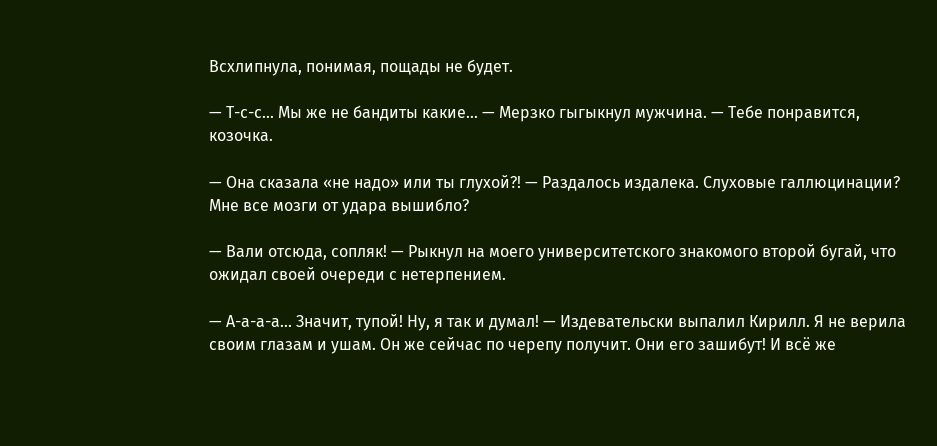Всхлипнула, понимая, пощады не будет.

— Т-с-с... Мы же не бандиты какие... — Мерзко гыгыкнул мужчина. — Тебе понравится, козочка.

— Она сказала «не надо» или ты глухой?! — Раздалось издалека. Слуховые галлюцинации? Мне все мозги от удара вышибло?

— Вали отсюда, сопляк! — Рыкнул на моего университетского знакомого второй бугай, что ожидал своей очереди с нетерпением.

— А-а-а-а... Значит, тупой! Ну, я так и думал! — Издевательски выпалил Кирилл. Я не верила своим глазам и ушам. Он же сейчас по черепу получит. Они его зашибут! И всё же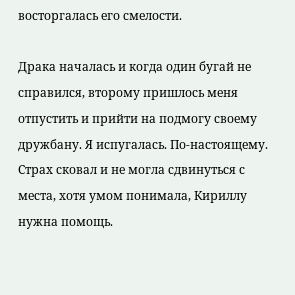восторгалась его смелости.

Драка началась и когда один бугай не справился, второму пришлось меня отпустить и прийти на подмогу своему дружбану. Я испугалась. По-настоящему. Страх сковал и не могла сдвинуться с места, хотя умом понимала, Кириллу нужна помощь.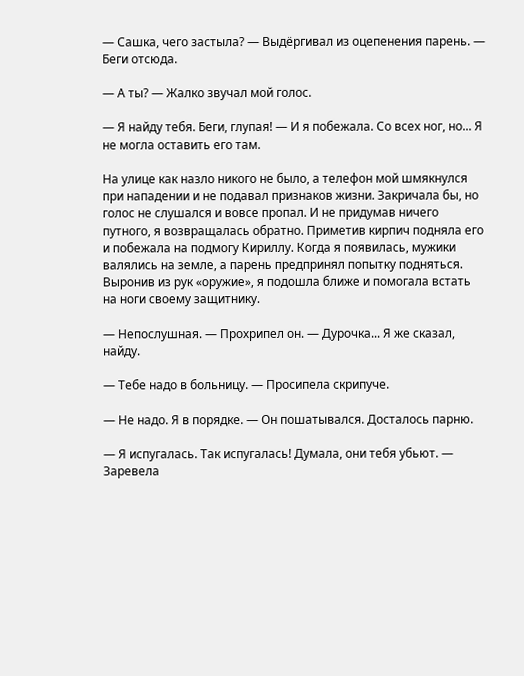— Сашка, чего застыла? — Выдёргивал из оцепенения парень. — Беги отсюда.

— А ты? — Жалко звучал мой голос.

— Я найду тебя. Беги, глупая! — И я побежала. Со всех ног, но... Я не могла оставить его там.

На улице как назло никого не было, а телефон мой шмякнулся при нападении и не подавал признаков жизни. Закричала бы, но голос не слушался и вовсе пропал. И не придумав ничего путного, я возвращалась обратно. Приметив кирпич подняла его и побежала на подмогу Кириллу. Когда я появилась, мужики валялись на земле, а парень предпринял попытку подняться. Выронив из рук «оружие», я подошла ближе и помогала встать на ноги своему защитнику.

— Непослушная. — Прохрипел он. — Дурочка... Я же сказал, найду.

— Тебе надо в больницу. — Просипела скрипуче.

— Не надо. Я в порядке. — Он пошатывался. Досталось парню.

— Я испугалась. Так испугалась! Думала, они тебя убьют. — Заревела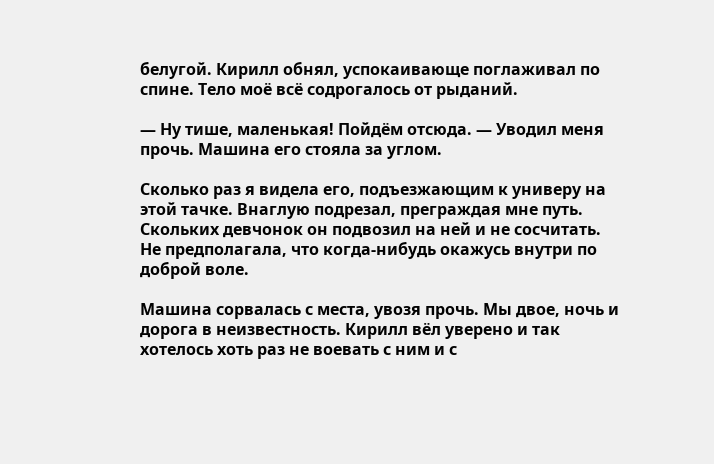белугой. Кирилл обнял, успокаивающе поглаживал по спине. Тело моё всё содрогалось от рыданий.

— Ну тише, маленькая! Пойдём отсюда. — Уводил меня прочь. Машина его стояла за углом.

Сколько раз я видела его, подъезжающим к универу на этой тачке. Внаглую подрезал, преграждая мне путь. Скольких девчонок он подвозил на ней и не сосчитать. Не предполагала, что когда-нибудь окажусь внутри по доброй воле.

Машина сорвалась с места, увозя прочь. Мы двое, ночь и дорога в неизвестность. Кирилл вёл уверено и так хотелось хоть раз не воевать с ним и с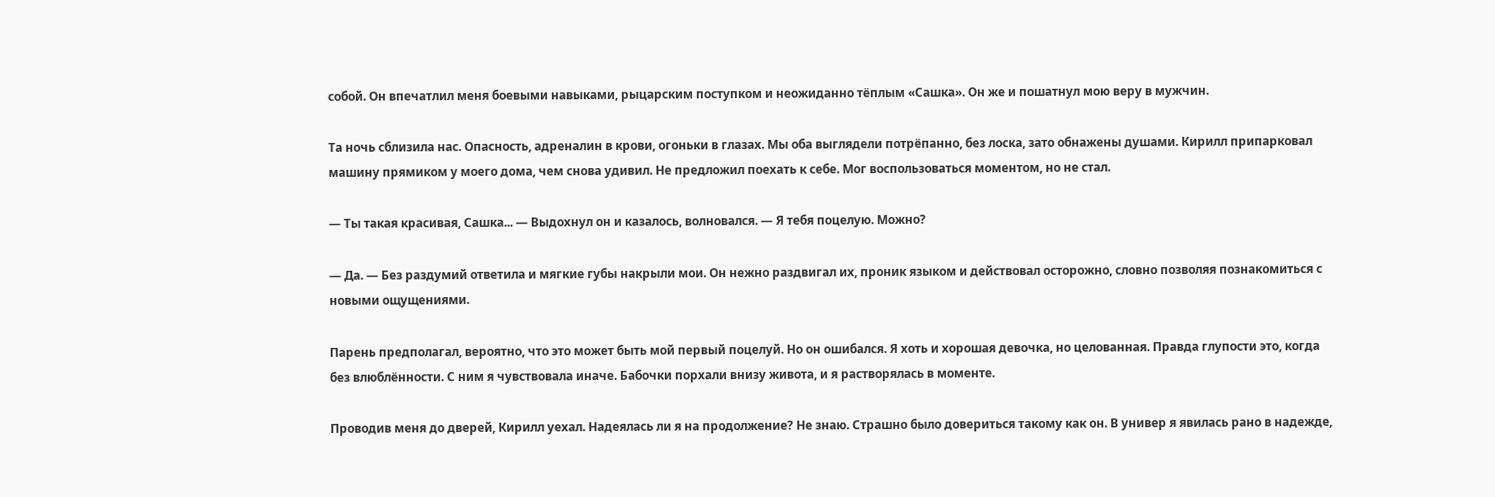собой. Он впечатлил меня боевыми навыками, рыцарским поступком и неожиданно тёплым «Сашка». Он же и пошатнул мою веру в мужчин.

Та ночь сблизила нас. Опасность, адреналин в крови, огоньки в глазах. Мы оба выглядели потрёпанно, без лоска, зато обнажены душами. Кирилл припарковал машину прямиком у моего дома, чем снова удивил. Не предложил поехать к себе. Мог воспользоваться моментом, но не стал.

— Ты такая красивая, Сашка... — Выдохнул он и казалось, волновался. — Я тебя поцелую. Можно?

— Да. — Без раздумий ответила и мягкие губы накрыли мои. Он нежно раздвигал их, проник языком и действовал осторожно, словно позволяя познакомиться с новыми ощущениями.

Парень предполагал, вероятно, что это может быть мой первый поцелуй. Но он ошибался. Я хоть и хорошая девочка, но целованная. Правда глупости это, когда без влюблённости. С ним я чувствовала иначе. Бабочки порхали внизу живота, и я растворялась в моменте.

Проводив меня до дверей, Кирилл уехал. Надеялась ли я на продолжение? Не знаю. Страшно было довериться такому как он. В универ я явилась рано в надежде,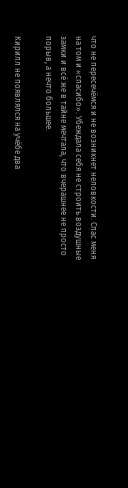что не пересечёмся и не возникнет неловкости. Спас меня на том и «спасибо». Убеждала себя не строить воздушные замки и всё же в тайне мечтала, что вчерашнее не просто порыв, а нечто большее.

Кирилл не появлялся на учёбе два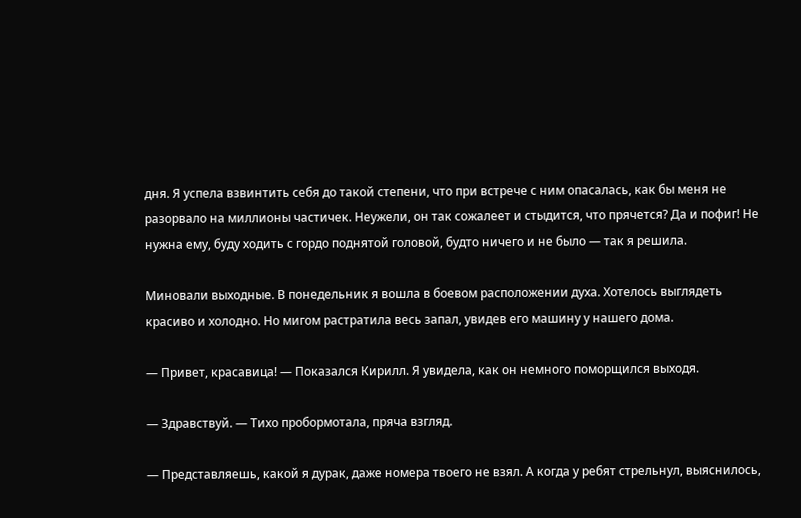дня. Я успела взвинтить себя до такой степени, что при встрече с ним опасалась, как бы меня не разорвало на миллионы частичек. Неужели, он так сожалеет и стыдится, что прячется? Да и пофиг! Не нужна ему, буду ходить с гордо поднятой головой, будто ничего и не было — так я решила.

Миновали выходные. В понедельник я вошла в боевом расположении духа. Хотелось выглядеть красиво и холодно. Но мигом растратила весь запал, увидев его машину у нашего дома.

— Привет, красавица! — Показался Кирилл. Я увидела, как он немного поморщился выходя.

— Здравствуй. — Тихо пробормотала, пряча взгляд.

— Представляешь, какой я дурак, даже номера твоего не взял. А когда у ребят стрельнул, выяснилось,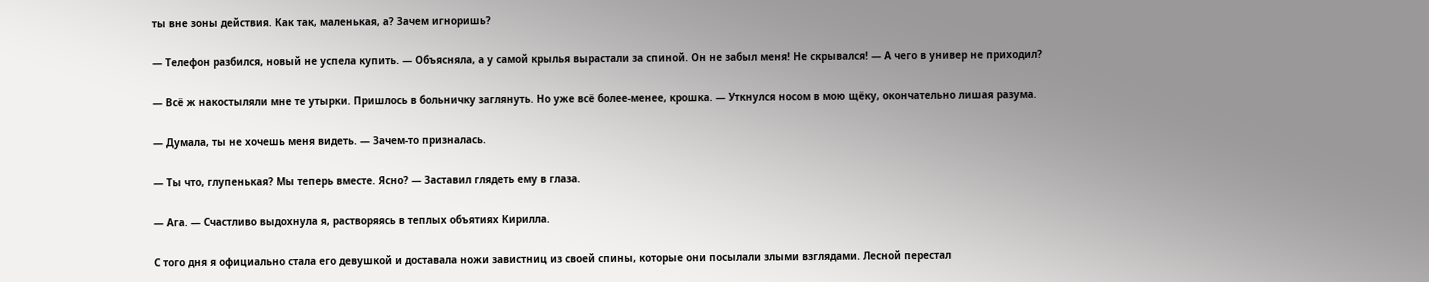ты вне зоны действия. Как так, маленькая, а? Зачем игноришь?

— Телефон разбился, новый не успела купить. — Объясняла, а у самой крылья вырастали за спиной. Он не забыл меня! Не скрывался! — А чего в универ не приходил?

— Всё ж накостыляли мне те утырки. Пришлось в больничку заглянуть. Но уже всё более-менее, крошка. — Уткнулся носом в мою щёку, окончательно лишая разума.

— Думала, ты не хочешь меня видеть. — Зачем-то призналась.

— Ты что, глупенькая? Мы теперь вместе. Ясно? — Заставил глядеть ему в глаза.

— Ага. — Счастливо выдохнула я, растворяясь в теплых объятиях Кирилла.

С того дня я официально стала его девушкой и доставала ножи завистниц из своей спины, которые они посылали злыми взглядами. Лесной перестал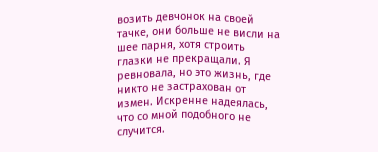возить девчонок на своей тачке, они больше не висли на шее парня, хотя строить глазки не прекращали. Я ревновала, но это жизнь, где никто не застрахован от измен. Искренне надеялась, что со мной подобного не случится.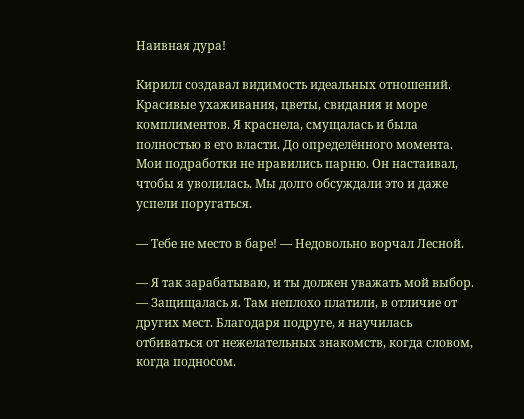Наивная дура!

Кирилл создавал видимость идеальных отношений. Красивые ухаживания, цветы, свидания и море комплиментов. Я краснела, смущалась и была полностью в его власти. До определённого момента. Мои подработки не нравились парню. Он настаивал, чтобы я уволилась. Мы долго обсуждали это и даже успели поругаться.

— Тебе не место в баре! — Недовольно ворчал Лесной.

— Я так зарабатываю, и ты должен уважать мой выбор. — Защищалась я. Там неплохо платили, в отличие от других мест. Благодаря подруге, я научилась отбиваться от нежелательных знакомств, когда словом, когда подносом.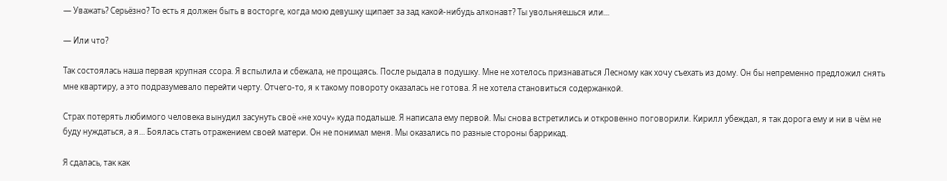— Уважать? Серьёзно? То есть я должен быть в восторге, когда мою девушку щипает за зад какой-нибудь алконавт? Ты увольняешься или...

— Или что?

Так состоялась наша первая крупная ссора. Я вспылила и сбежала, не прощаясь. После рыдала в подушку. Мне не хотелось признаваться Лесному как хочу съехать из дому. Он бы непременно предложил снять мне квартиру, а это подразумевало перейти черту. Отчего-то, я к такому повороту оказалась не готова. Я не хотела становиться содержанкой.

Страх потерять любимого человека вынудил засунуть своё «не хочу» куда подальше. Я написала ему первой. Мы снова встретились и откровенно поговорили. Кирилл убеждал, я так дорога ему и ни в чём не буду нуждаться, а я... Боялась стать отражением своей матери. Он не понимал меня. Мы оказались по разные стороны баррикад.

Я сдалась, так как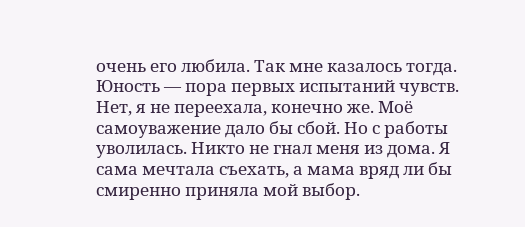очень его любила. Так мне казалось тогда. Юность — пора первых испытаний чувств. Нет, я не переехала, конечно же. Моё самоуважение дало бы сбой. Но с работы уволилась. Никто не гнал меня из дома. Я сама мечтала съехать, а мама вряд ли бы смиренно приняла мой выбор.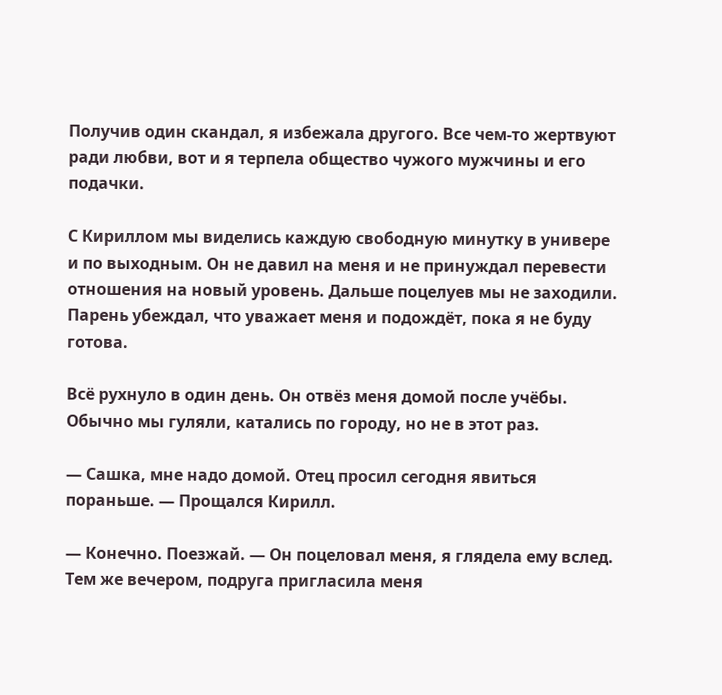Получив один скандал, я избежала другого. Все чем-то жертвуют ради любви, вот и я терпела общество чужого мужчины и его подачки.

С Кириллом мы виделись каждую свободную минутку в универе и по выходным. Он не давил на меня и не принуждал перевести отношения на новый уровень. Дальше поцелуев мы не заходили. Парень убеждал, что уважает меня и подождёт, пока я не буду готова.

Всё рухнуло в один день. Он отвёз меня домой после учёбы. Обычно мы гуляли, катались по городу, но не в этот раз.

— Сашка, мне надо домой. Отец просил сегодня явиться пораньше. — Прощался Кирилл.

— Конечно. Поезжай. — Он поцеловал меня, я глядела ему вслед. Тем же вечером, подруга пригласила меня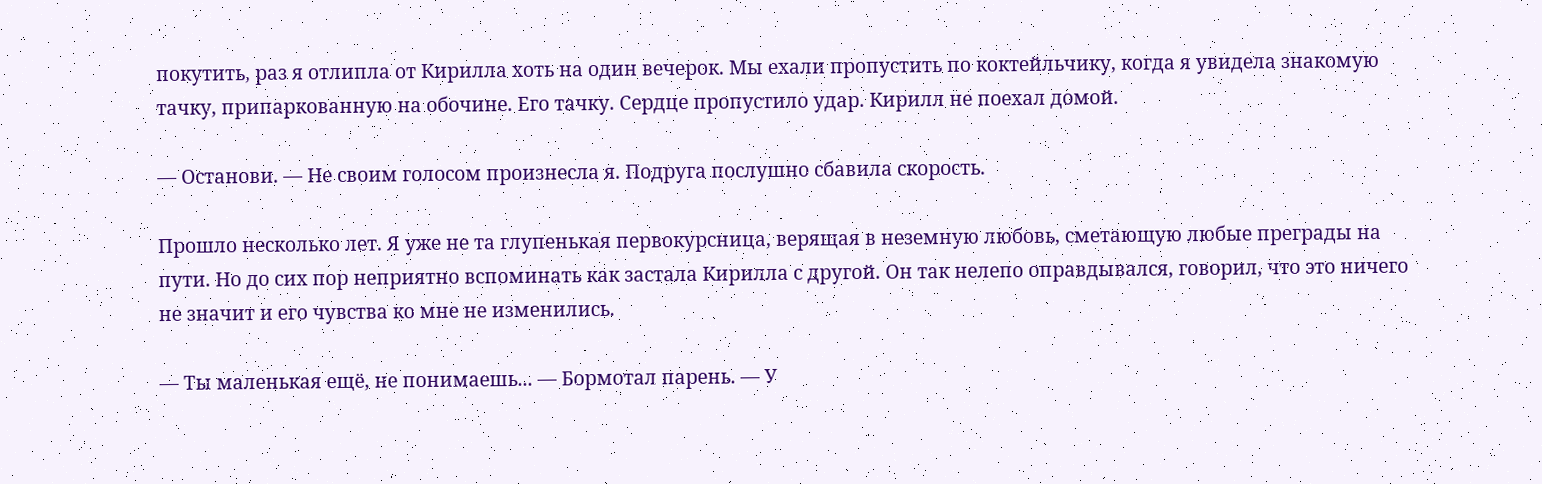покутить, раз я отлипла от Кирилла хоть на один вечерок. Мы ехали пропустить по коктейльчику, когда я увидела знакомую тачку, припаркованную на обочине. Его тачку. Сердце пропустило удар. Кирилл не поехал домой.

— Останови. — Не своим голосом произнесла я. Подруга послушно сбавила скорость.

Прошло несколько лет. Я уже не та глупенькая первокурсница, верящая в неземную любовь, сметающую любые преграды на пути. Но до сих пор неприятно вспоминать как застала Кирилла с другой. Он так нелепо оправдывался, говорил, что это ничего не значит и его чувства ко мне не изменились.

— Ты маленькая ещё, не понимаешь... — Бормотал парень. — У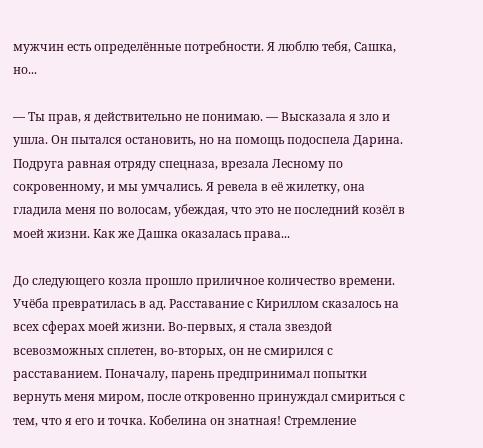мужчин есть определённые потребности. Я люблю тебя, Сашка, но...

— Ты прав, я действительно не понимаю. — Высказала я зло и ушла. Он пытался остановить, но на помощь подоспела Дарина. Подруга равная отряду спецназа, врезала Лесному по сокровенному, и мы умчались. Я ревела в её жилетку, она гладила меня по волосам, убеждая, что это не последний козёл в моей жизни. Как же Дашка оказалась права...

До следующего козла прошло приличное количество времени. Учёба превратилась в ад. Расставание с Кириллом сказалось на всех сферах моей жизни. Во-первых, я стала звездой всевозможных сплетен, во-вторых, он не смирился с расставанием. Поначалу, парень предпринимал попытки вернуть меня миром, после откровенно принуждал смириться с тем, что я его и точка. Кобелина он знатная! Стремление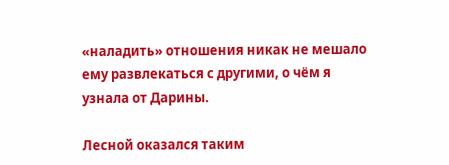«наладить» отношения никак не мешало ему развлекаться с другими, о чём я узнала от Дарины.

Лесной оказался таким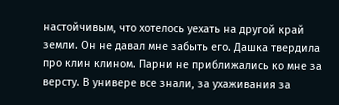настойчивым, что хотелось уехать на другой край земли. Он не давал мне забыть его. Дашка твердила про клин клином. Парни не приближались ко мне за версту. В универе все знали, за ухаживания за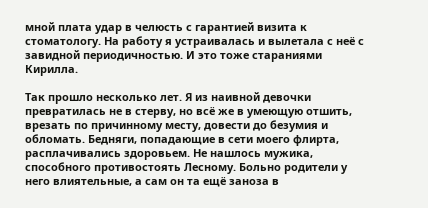мной плата удар в челюсть с гарантией визита к стоматологу. На работу я устраивалась и вылетала с неё с завидной периодичностью. И это тоже стараниями Кирилла.

Так прошло несколько лет. Я из наивной девочки превратилась не в стерву, но всё же в умеющую отшить, врезать по причинному месту, довести до безумия и обломать. Бедняги, попадающие в сети моего флирта, расплачивались здоровьем. Не нашлось мужика, способного противостоять Лесному. Больно родители у него влиятельные, а сам он та ещё заноза в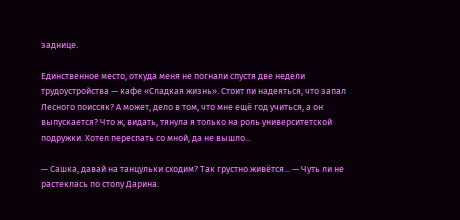заднице.

Единственное место, откуда меня не погнали спустя две недели трудоустройства — кафе «Сладкая жизнь». Стоит ли надеяться, что запал Лесного поиссяк? А может, дело в том, что мне ещё год учиться, а он выпускается? Что ж, видать, тянула я только на роль университетской подружки. Хотел переспать со мной, да не вышло...

— Сашка, давай на танцульки сходим? Так грустно живётся... — Чуть ли не растеклась по столу Дарина.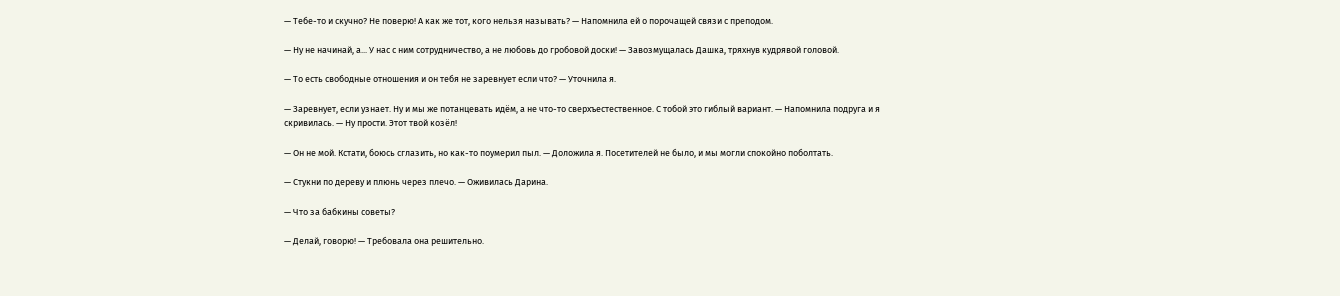— Тебе-то и скучно? Не поверю! А как же тот, кого нельзя называть? — Напомнила ей о порочащей связи с преподом.

— Ну не начинай, а... У нас с ним сотрудничество, а не любовь до гробовой доски! — Завозмущалась Дашка, тряхнув кудрявой головой.

— То есть свободные отношения и он тебя не заревнует если что? — Уточнила я.

— Заревнует, если узнает. Ну и мы же потанцевать идём, а не что-то сверхъестественное. С тобой это гиблый вариант. — Напомнила подруга и я скривилась. — Ну прости. Этот твой козёл!

— Он не мой. Кстати, боюсь сглазить, но как-то поумерил пыл. — Доложила я. Посетителей не было, и мы могли спокойно поболтать.

— Стукни по дереву и плюнь через плечо. — Оживилась Дарина.

— Что за бабкины советы?

— Делай, говорю! — Требовала она решительно.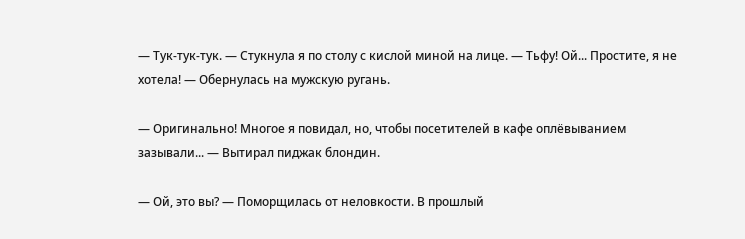— Тук-тук-тук. — Стукнула я по столу с кислой миной на лице. — Тьфу! Ой... Простите, я не хотела! — Обернулась на мужскую ругань.

— Оригинально! Многое я повидал, но, чтобы посетителей в кафе оплёвыванием зазывали... — Вытирал пиджак блондин.

— Ой, это вы? — Поморщилась от неловкости. В прошлый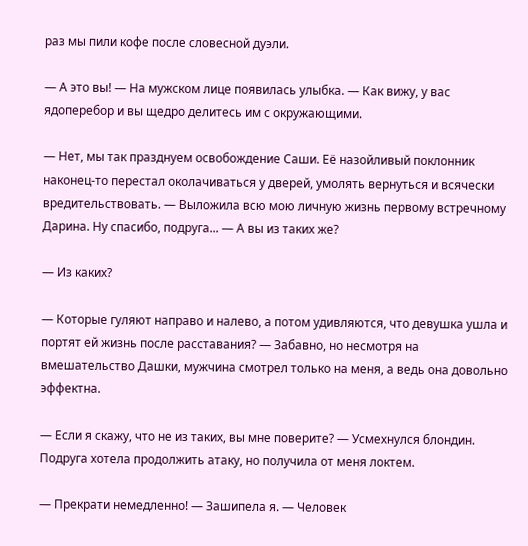раз мы пили кофе после словесной дуэли.

— А это вы! — На мужском лице появилась улыбка. — Как вижу, у вас ядоперебор и вы щедро делитесь им с окружающими.

— Нет, мы так празднуем освобождение Саши. Её назойливый поклонник наконец-то перестал околачиваться у дверей, умолять вернуться и всячески вредительствовать. — Выложила всю мою личную жизнь первому встречному Дарина. Ну спасибо, подруга... — А вы из таких же?

— Из каких?

— Которые гуляют направо и налево, а потом удивляются, что девушка ушла и портят ей жизнь после расставания? — Забавно, но несмотря на вмешательство Дашки, мужчина смотрел только на меня, а ведь она довольно эффектна.

— Если я скажу, что не из таких, вы мне поверите? — Усмехнулся блондин. Подруга хотела продолжить атаку, но получила от меня локтем.

— Прекрати немедленно! — Зашипела я. — Человек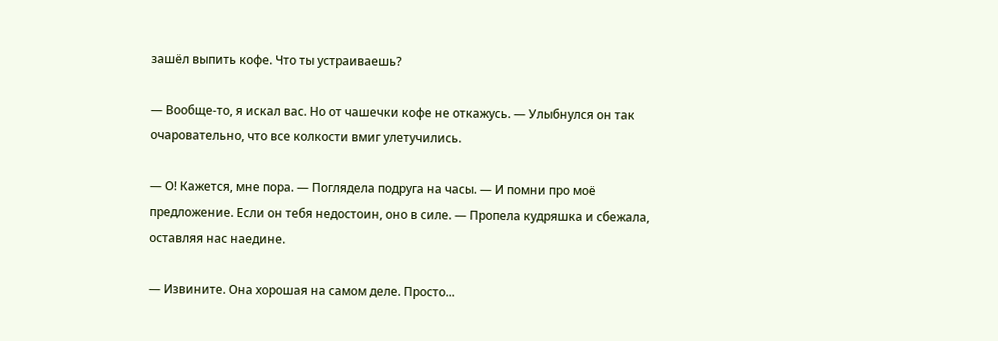зашёл выпить кофе. Что ты устраиваешь?

— Вообще-то, я искал вас. Но от чашечки кофе не откажусь. — Улыбнулся он так очаровательно, что все колкости вмиг улетучились.

— О! Кажется, мне пора. — Поглядела подруга на часы. — И помни про моё предложение. Если он тебя недостоин, оно в силе. — Пропела кудряшка и сбежала, оставляя нас наедине.

— Извините. Она хорошая на самом деле. Просто...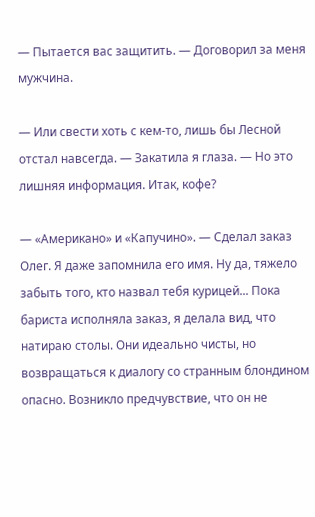— Пытается вас защитить. — Договорил за меня мужчина.

— Или свести хоть с кем-то, лишь бы Лесной отстал навсегда. — Закатила я глаза. — Но это лишняя информация. Итак, кофе?

— «Американо» и «Капучино». — Сделал заказ Олег. Я даже запомнила его имя. Ну да, тяжело забыть того, кто назвал тебя курицей... Пока бариста исполняла заказ, я делала вид, что натираю столы. Они идеально чисты, но возвращаться к диалогу со странным блондином опасно. Возникло предчувствие, что он не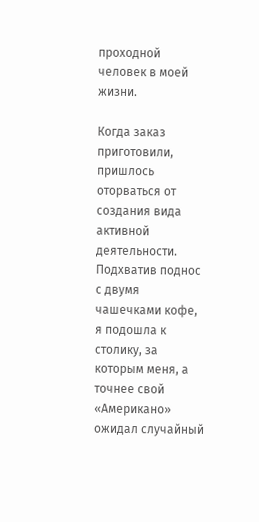проходной человек в моей жизни.

Когда заказ приготовили, пришлось оторваться от создания вида активной деятельности. Подхватив поднос с двумя чашечками кофе, я подошла к столику, за которым меня, а точнее свой «Американо» ожидал случайный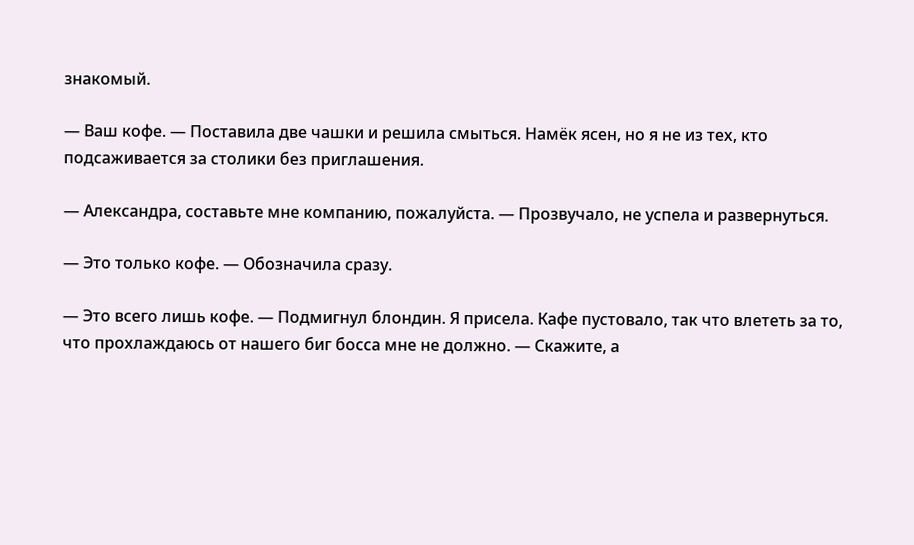знакомый.

— Ваш кофе. — Поставила две чашки и решила смыться. Намёк ясен, но я не из тех, кто подсаживается за столики без приглашения.

— Александра, составьте мне компанию, пожалуйста. — Прозвучало, не успела и развернуться.

— Это только кофе. — Обозначила сразу.

— Это всего лишь кофе. — Подмигнул блондин. Я присела. Кафе пустовало, так что влететь за то, что прохлаждаюсь от нашего биг босса мне не должно. — Скажите, а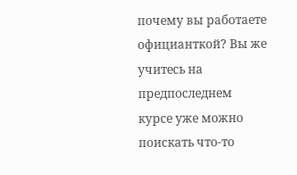почему вы работаете официанткой? Вы же учитесь на предпоследнем курсе уже можно поискать что-то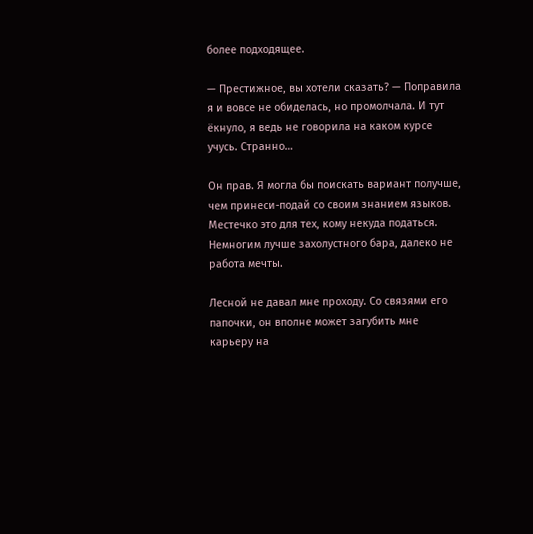более подходящее.

— Престижное, вы хотели сказать? — Поправила я и вовсе не обиделась, но промолчала. И тут ёкнуло, я ведь не говорила на каком курсе учусь. Странно…

Он прав. Я могла бы поискать вариант получше, чем принеси-подай со своим знанием языков. Местечко это для тех, кому некуда податься. Немногим лучше захолустного бара, далеко не работа мечты.

Лесной не давал мне проходу. Со связями его папочки, он вполне может загубить мне карьеру на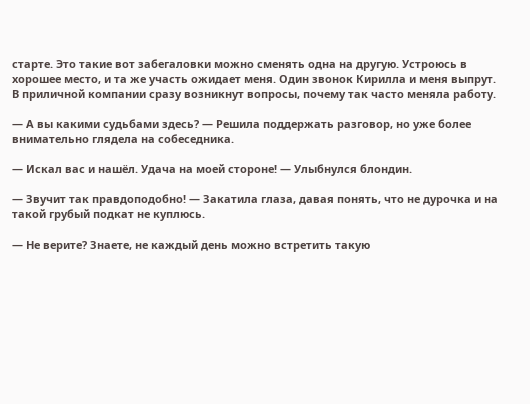старте. Это такие вот забегаловки можно сменять одна на другую. Устроюсь в хорошее место, и та же участь ожидает меня. Один звонок Кирилла и меня выпрут. В приличной компании сразу возникнут вопросы, почему так часто меняла работу.

— А вы какими судьбами здесь? — Решила поддержать разговор, но уже более внимательно глядела на собеседника.

— Искал вас и нашёл. Удача на моей стороне! — Улыбнулся блондин.

— Звучит так правдоподобно! — Закатила глаза, давая понять, что не дурочка и на такой грубый подкат не куплюсь.

— Не верите? Знаете, не каждый день можно встретить такую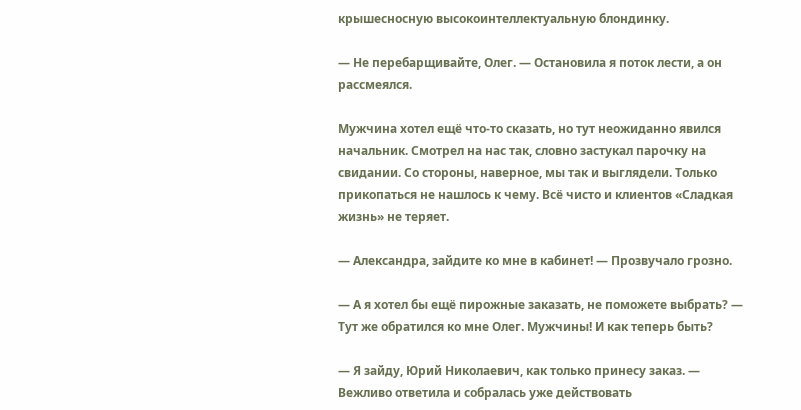крышесносную высокоинтеллектуальную блондинку.

— Не перебарщивайте, Олег. — Остановила я поток лести, а он рассмеялся.

Мужчина хотел ещё что-то сказать, но тут неожиданно явился начальник. Смотрел на нас так, словно застукал парочку на свидании. Со стороны, наверное, мы так и выглядели. Только прикопаться не нашлось к чему. Всё чисто и клиентов «Сладкая жизнь» не теряет.

— Александра, зайдите ко мне в кабинет! — Прозвучало грозно.

— А я хотел бы ещё пирожные заказать, не поможете выбрать? — Тут же обратился ко мне Олег. Мужчины! И как теперь быть?

— Я зайду, Юрий Николаевич, как только принесу заказ. — Вежливо ответила и собралась уже действовать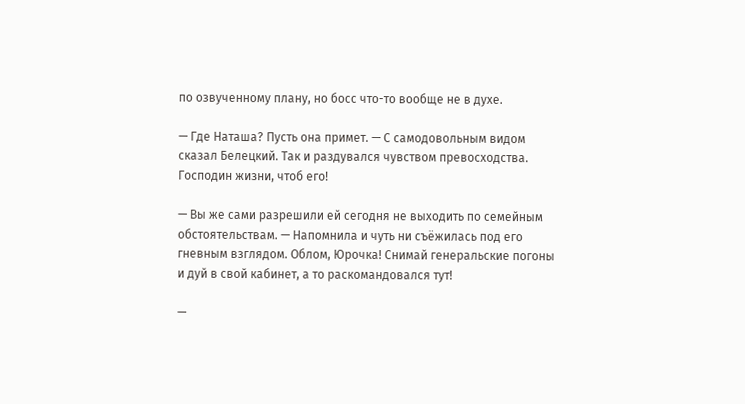по озвученному плану, но босс что-то вообще не в духе.

— Где Наташа? Пусть она примет. — С самодовольным видом сказал Белецкий. Так и раздувался чувством превосходства. Господин жизни, чтоб его!

— Вы же сами разрешили ей сегодня не выходить по семейным обстоятельствам. — Напомнила и чуть ни съёжилась под его гневным взглядом. Облом, Юрочка! Снимай генеральские погоны и дуй в свой кабинет, а то раскомандовался тут!

—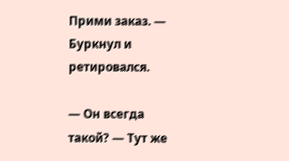Прими заказ. — Буркнул и ретировался.

— Он всегда такой? — Тут же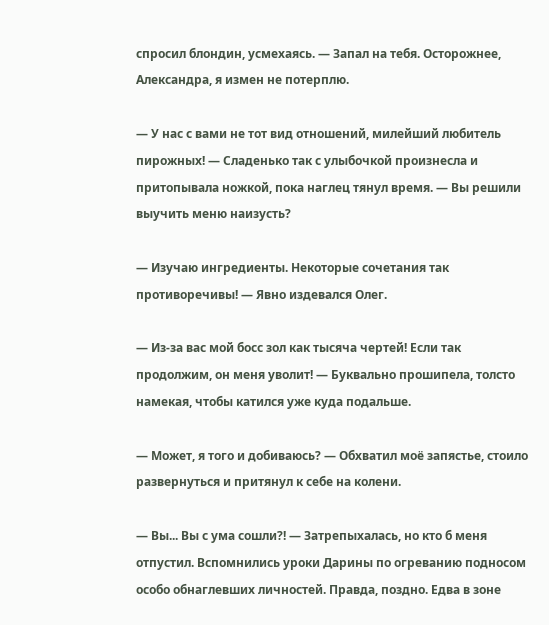спросил блондин, усмехаясь. — Запал на тебя. Осторожнее, Александра, я измен не потерплю.

— У нас с вами не тот вид отношений, милейший любитель пирожных! — Сладенько так с улыбочкой произнесла и притопывала ножкой, пока наглец тянул время. — Вы решили выучить меню наизусть?

— Изучаю ингредиенты. Некоторые сочетания так противоречивы! — Явно издевался Олег.

— Из-за вас мой босс зол как тысяча чертей! Если так продолжим, он меня уволит! — Буквально прошипела, толсто намекая, чтобы катился уже куда подальше.

— Может, я того и добиваюсь? — Обхватил моё запястье, стоило развернуться и притянул к себе на колени.

— Вы... Вы с ума сошли?! — Затрепыхалась, но кто б меня отпустил. Вспомнились уроки Дарины по огреванию подносом особо обнаглевших личностей. Правда, поздно. Едва в зоне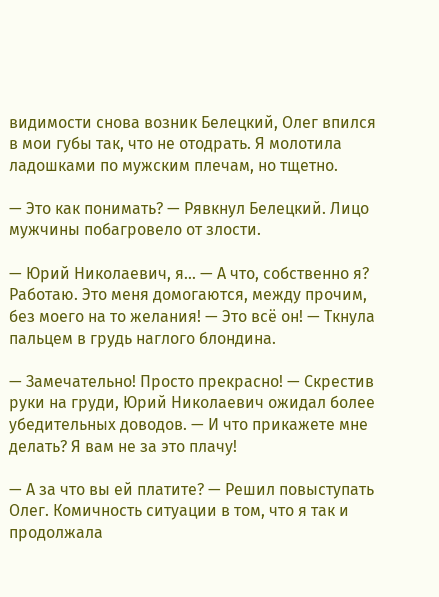видимости снова возник Белецкий, Олег впился в мои губы так, что не отодрать. Я молотила ладошками по мужским плечам, но тщетно.

— Это как понимать? — Рявкнул Белецкий. Лицо мужчины побагровело от злости.

— Юрий Николаевич, я... — А что, собственно я? Работаю. Это меня домогаются, между прочим, без моего на то желания! — Это всё он! — Ткнула пальцем в грудь наглого блондина.

— Замечательно! Просто прекрасно! — Скрестив руки на груди, Юрий Николаевич ожидал более убедительных доводов. — И что прикажете мне делать? Я вам не за это плачу!

— А за что вы ей платите? — Решил повыступать Олег. Комичность ситуации в том, что я так и продолжала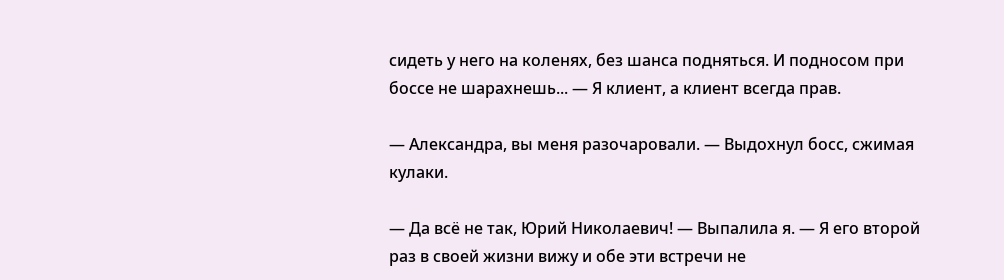сидеть у него на коленях, без шанса подняться. И подносом при боссе не шарахнешь... — Я клиент, а клиент всегда прав.

— Александра, вы меня разочаровали. — Выдохнул босс, сжимая кулаки.

— Да всё не так, Юрий Николаевич! — Выпалила я. — Я его второй раз в своей жизни вижу и обе эти встречи не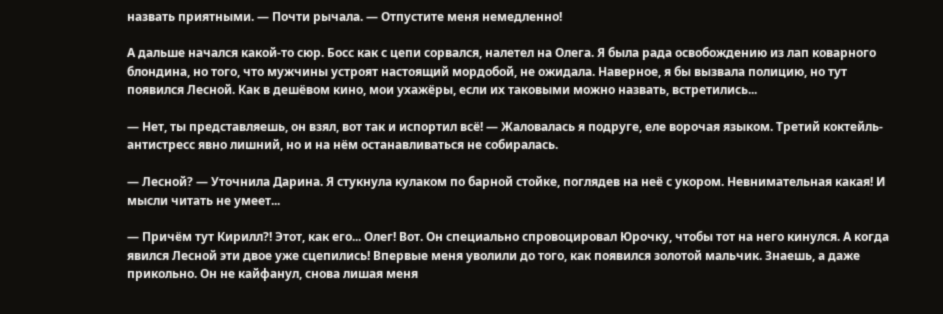назвать приятными. — Почти рычала. — Отпустите меня немедленно!

А дальше начался какой-то сюр. Босс как с цепи сорвался, налетел на Олега. Я была рада освобождению из лап коварного блондина, но того, что мужчины устроят настоящий мордобой, не ожидала. Наверное, я бы вызвала полицию, но тут появился Лесной. Как в дешёвом кино, мои ухажёры, если их таковыми можно назвать, встретились...

— Нет, ты представляешь, он взял, вот так и испортил всё! — Жаловалась я подруге, еле ворочая языком. Третий коктейль-антистресс явно лишний, но и на нём останавливаться не собиралась.

— Лесной? — Уточнила Дарина. Я стукнула кулаком по барной стойке, поглядев на неё с укором. Невнимательная какая! И мысли читать не умеет...

— Причём тут Кирилл?! Этот, как его... Олег! Вот. Он специально спровоцировал Юрочку, чтобы тот на него кинулся. А когда явился Лесной эти двое уже сцепились! Впервые меня уволили до того, как появился золотой мальчик. Знаешь, а даже прикольно. Он не кайфанул, снова лишая меня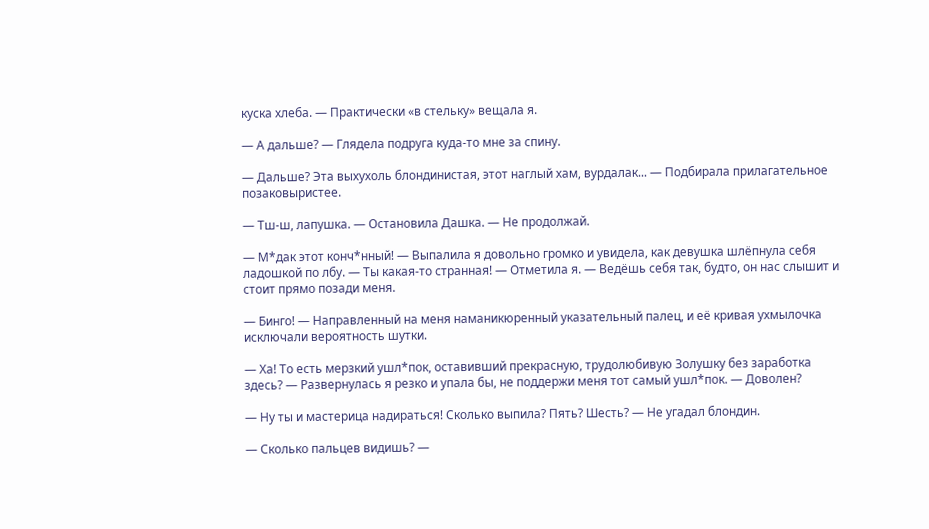куска хлеба. — Практически «в стельку» вещала я.

— А дальше? — Глядела подруга куда-то мне за спину.

— Дальше? Эта выхухоль блондинистая, этот наглый хам, вурдалак... — Подбирала прилагательное позаковыристее.

— Тш-ш, лапушка. — Остановила Дашка. — Не продолжай.

— М*дак этот конч*нный! — Выпалила я довольно громко и увидела, как девушка шлёпнула себя ладошкой по лбу. — Ты какая-то странная! — Отметила я. — Ведёшь себя так, будто, он нас слышит и стоит прямо позади меня.

— Бинго! — Направленный на меня наманикюренный указательный палец, и её кривая ухмылочка исключали вероятность шутки.

— Ха! То есть мерзкий ушл*пок, оставивший прекрасную, трудолюбивую Золушку без заработка здесь? — Развернулась я резко и упала бы, не поддержи меня тот самый ушл*пок. — Доволен?

— Ну ты и мастерица надираться! Сколько выпила? Пять? Шесть? — Не угадал блондин.

— Сколько пальцев видишь? —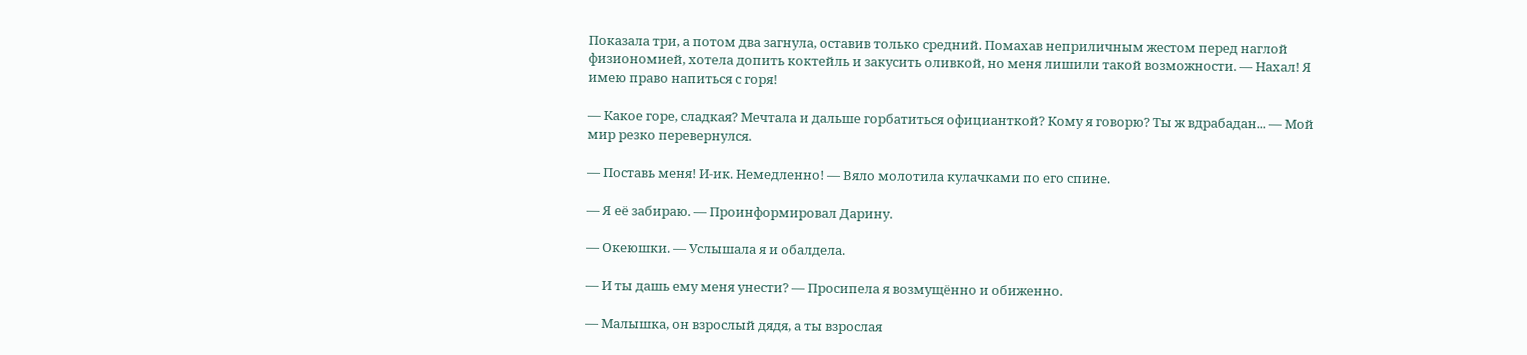Показала три, а потом два загнула, оставив только средний. Помахав неприличным жестом перед наглой физиономией, хотела допить коктейль и закусить оливкой, но меня лишили такой возможности. — Нахал! Я имею право напиться с горя!

— Какое горе, сладкая? Мечтала и дальше горбатиться официанткой? Кому я говорю? Ты ж вдрабадан... — Мой мир резко перевернулся.

— Поставь меня! И-ик. Немедленно! — Вяло молотила кулачками по его спине.

— Я её забираю. — Проинформировал Дарину.

— Океюшки. — Услышала я и обалдела.

— И ты дашь ему меня унести? — Просипела я возмущённо и обиженно.

— Малышка, он взрослый дядя, а ты взрослая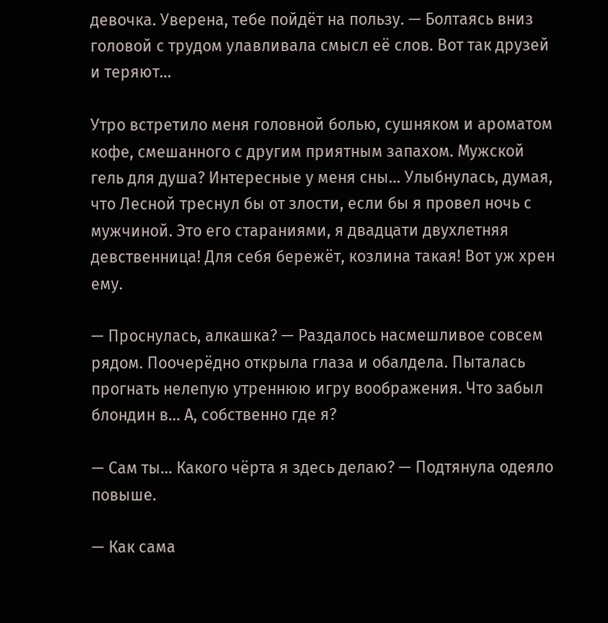девочка. Уверена, тебе пойдёт на пользу. — Болтаясь вниз головой с трудом улавливала смысл её слов. Вот так друзей и теряют...

Утро встретило меня головной болью, сушняком и ароматом кофе, смешанного с другим приятным запахом. Мужской гель для душа? Интересные у меня сны... Улыбнулась, думая, что Лесной треснул бы от злости, если бы я провел ночь с мужчиной. Это его стараниями, я двадцати двухлетняя девственница! Для себя бережёт, козлина такая! Вот уж хрен ему.

— Проснулась, алкашка? — Раздалось насмешливое совсем рядом. Поочерёдно открыла глаза и обалдела. Пыталась прогнать нелепую утреннюю игру воображения. Что забыл блондин в... А, собственно где я?

— Сам ты... Какого чёрта я здесь делаю? — Подтянула одеяло повыше.

— Как сама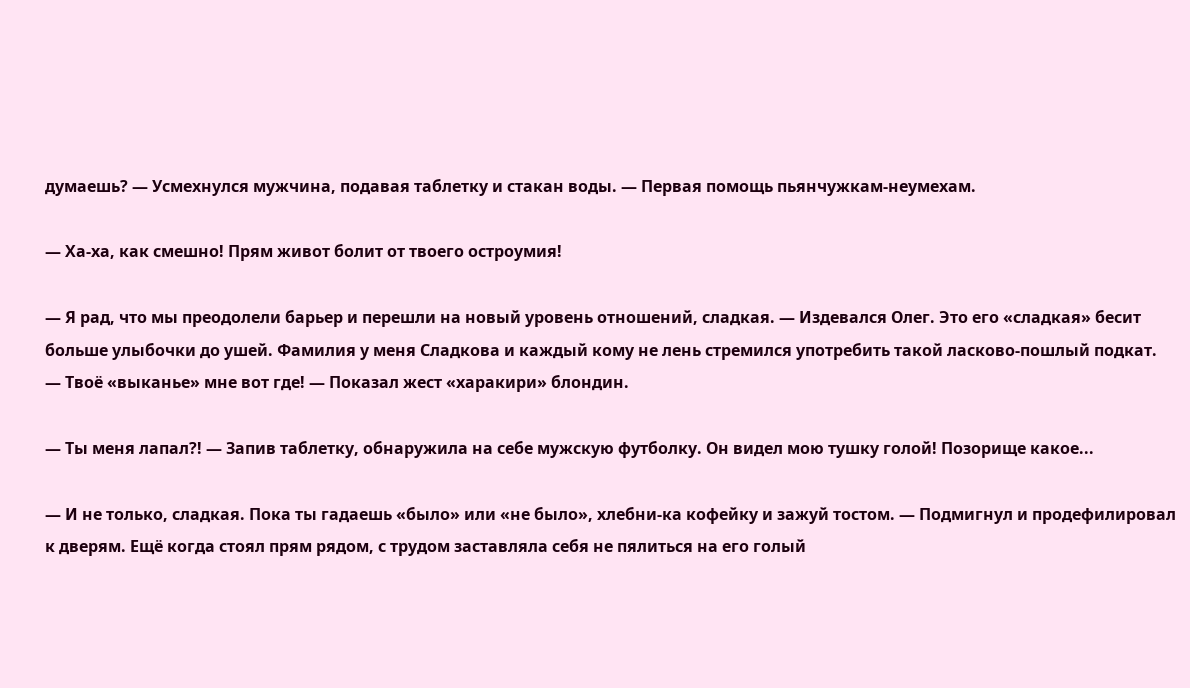думаешь? — Усмехнулся мужчина, подавая таблетку и стакан воды. — Первая помощь пьянчужкам-неумехам.

— Ха-ха, как смешно! Прям живот болит от твоего остроумия!

— Я рад, что мы преодолели барьер и перешли на новый уровень отношений, сладкая. — Издевался Олег. Это его «сладкая» бесит больше улыбочки до ушей. Фамилия у меня Сладкова и каждый кому не лень стремился употребить такой ласково-пошлый подкат. — Твоё «выканье» мне вот где! — Показал жест «харакири» блондин.

— Ты меня лапал?! — Запив таблетку, обнаружила на себе мужскую футболку. Он видел мою тушку голой! Позорище какое...

— И не только, сладкая. Пока ты гадаешь «было» или «не было», хлебни-ка кофейку и зажуй тостом. — Подмигнул и продефилировал к дверям. Ещё когда стоял прям рядом, с трудом заставляла себя не пялиться на его голый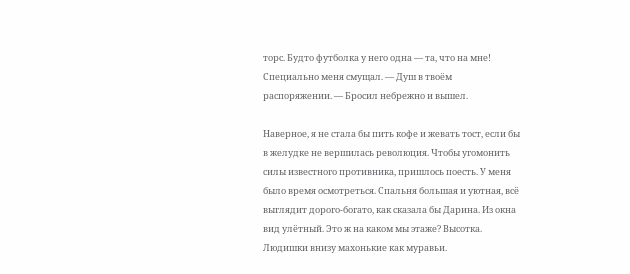торс. Будто футболка у него одна — та, что на мне! Специально меня смущал. — Душ в твоём распоряжении. — Бросил небрежно и вышел.

Наверное, я не стала бы пить кофе и жевать тост, если бы в желудке не вершилась революция. Чтобы угомонить силы известного противника, пришлось поесть. У меня было время осмотреться. Спальня большая и уютная, всё выглядит дорого-богато, как сказала бы Дарина. Из окна вид улётный. Это ж на каком мы этаже? Высотка. Людишки внизу махонькие как муравьи.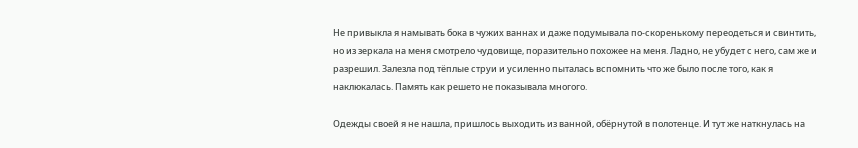Не привыкла я намывать бока в чужих ваннах и даже подумывала по-скоренькому переодеться и свинтить, но из зеркала на меня смотрело чудовище, поразительно похожее на меня. Ладно, не убудет с него, сам же и разрешил. Залезла под тёплые струи и усиленно пыталась вспомнить что же было после того, как я наклюкалась. Память как решето не показывала многого.

Одежды своей я не нашла, пришлось выходить из ванной, обёрнутой в полотенце. И тут же наткнулась на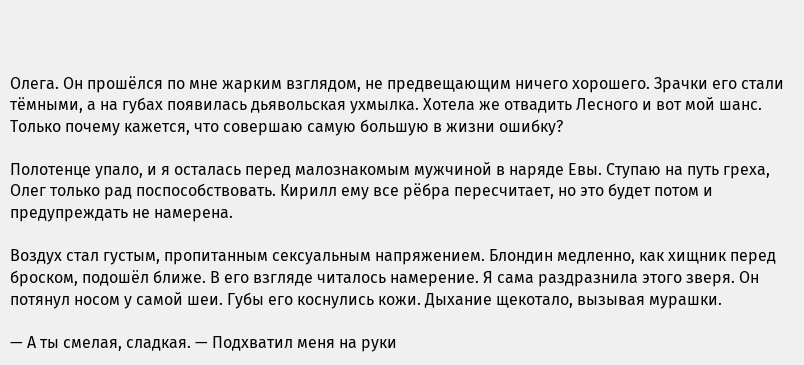Олега. Он прошёлся по мне жарким взглядом, не предвещающим ничего хорошего. Зрачки его стали тёмными, а на губах появилась дьявольская ухмылка. Хотела же отвадить Лесного и вот мой шанс. Только почему кажется, что совершаю самую большую в жизни ошибку?

Полотенце упало, и я осталась перед малознакомым мужчиной в наряде Евы. Ступаю на путь греха, Олег только рад поспособствовать. Кирилл ему все рёбра пересчитает, но это будет потом и предупреждать не намерена.

Воздух стал густым, пропитанным сексуальным напряжением. Блондин медленно, как хищник перед броском, подошёл ближе. В его взгляде читалось намерение. Я сама раздразнила этого зверя. Он потянул носом у самой шеи. Губы его коснулись кожи. Дыхание щекотало, вызывая мурашки.

— А ты смелая, сладкая. — Подхватил меня на руки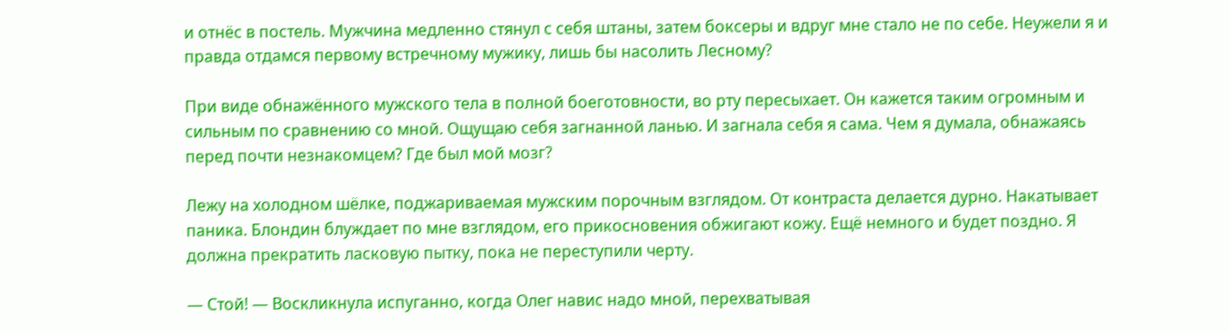и отнёс в постель. Мужчина медленно стянул с себя штаны, затем боксеры и вдруг мне стало не по себе. Неужели я и правда отдамся первому встречному мужику, лишь бы насолить Лесному?

При виде обнажённого мужского тела в полной боеготовности, во рту пересыхает. Он кажется таким огромным и сильным по сравнению со мной. Ощущаю себя загнанной ланью. И загнала себя я сама. Чем я думала, обнажаясь перед почти незнакомцем? Где был мой мозг?

Лежу на холодном шёлке, поджариваемая мужским порочным взглядом. От контраста делается дурно. Накатывает паника. Блондин блуждает по мне взглядом, его прикосновения обжигают кожу. Ещё немного и будет поздно. Я должна прекратить ласковую пытку, пока не переступили черту.

— Стой! — Воскликнула испуганно, когда Олег навис надо мной, перехватывая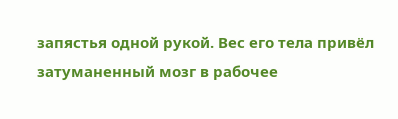запястья одной рукой. Вес его тела привёл затуманенный мозг в рабочее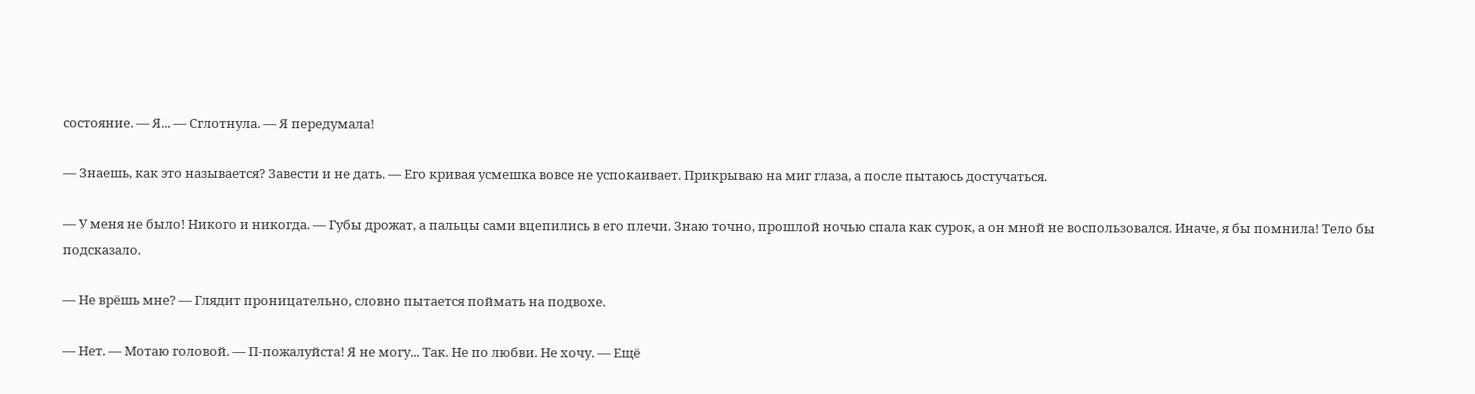состояние. — Я... — Сглотнула. — Я передумала!

— Знаешь, как это называется? Завести и не дать. — Его кривая усмешка вовсе не успокаивает. Прикрываю на миг глаза, а после пытаюсь достучаться.

— У меня не было! Никого и никогда. — Губы дрожат, а пальцы сами вцепились в его плечи. Знаю точно, прошлой ночью спала как сурок, а он мной не воспользовался. Иначе, я бы помнила! Тело бы подсказало.

— Не врёшь мне? — Глядит проницательно, словно пытается поймать на подвохе.

— Нет. — Мотаю головой. — П-пожалуйста! Я не могу... Так. Не по любви. Не хочу. — Ещё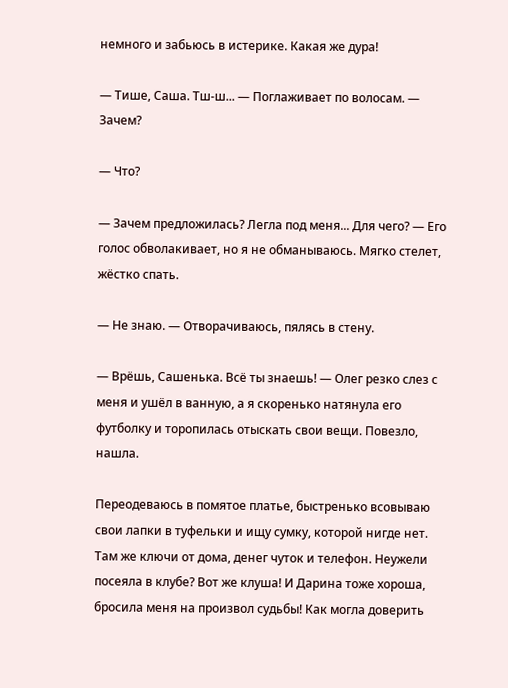немного и забьюсь в истерике. Какая же дура!

— Тише, Саша. Тш-ш... — Поглаживает по волосам. — Зачем?

— Что?

— Зачем предложилась? Легла под меня... Для чего? — Его голос обволакивает, но я не обманываюсь. Мягко стелет, жёстко спать.

— Не знаю. — Отворачиваюсь, пялясь в стену.

— Врёшь, Сашенька. Всё ты знаешь! — Олег резко слез с меня и ушёл в ванную, а я скоренько натянула его футболку и торопилась отыскать свои вещи. Повезло, нашла.

Переодеваюсь в помятое платье, быстренько всовываю свои лапки в туфельки и ищу сумку, которой нигде нет. Там же ключи от дома, денег чуток и телефон. Неужели посеяла в клубе? Вот же клуша! И Дарина тоже хороша, бросила меня на произвол судьбы! Как могла доверить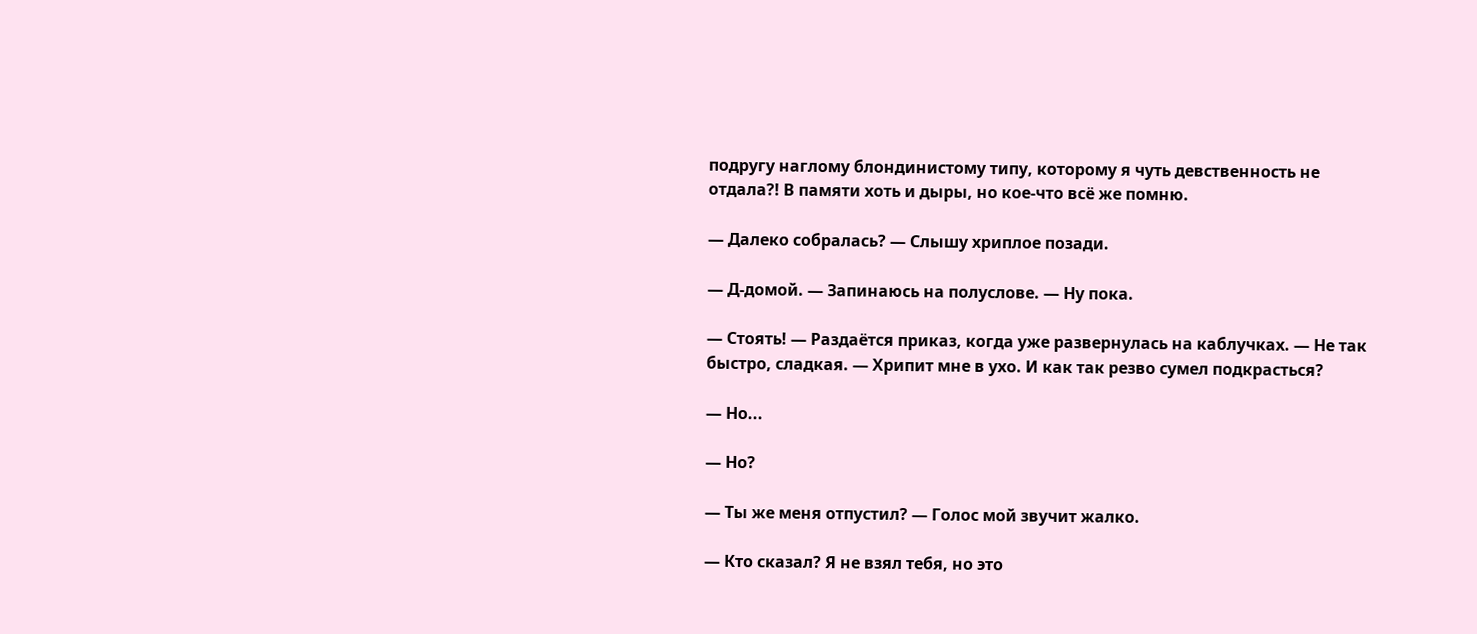подругу наглому блондинистому типу, которому я чуть девственность не отдала?! В памяти хоть и дыры, но кое-что всё же помню.

— Далеко собралась? — Слышу хриплое позади.

— Д-домой. — Запинаюсь на полуслове. — Ну пока.

— Стоять! — Раздаётся приказ, когда уже развернулась на каблучках. — Не так быстро, сладкая. — Хрипит мне в ухо. И как так резво сумел подкрасться?

— Но...

— Но?

— Ты же меня отпустил? — Голос мой звучит жалко.

— Кто сказал? Я не взял тебя, но это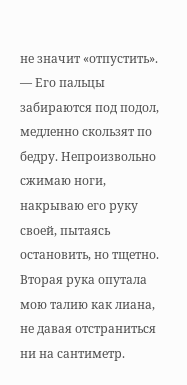не значит «отпустить». — Его пальцы забираются под подол, медленно скользят по бедру. Непроизвольно сжимаю ноги, накрываю его руку своей, пытаясь остановить, но тщетно. Вторая рука опутала мою талию как лиана, не давая отстраниться ни на сантиметр.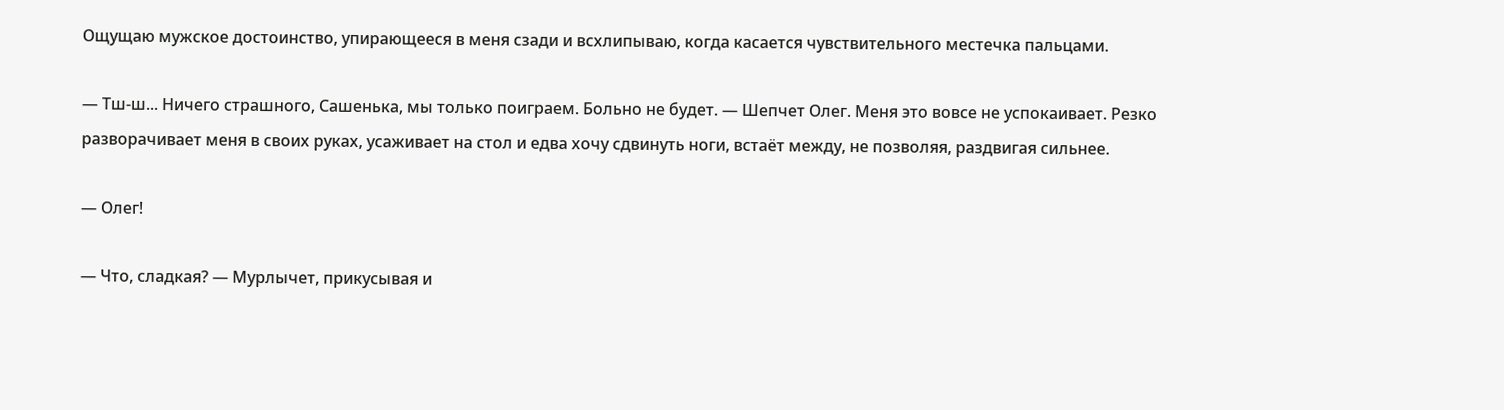Ощущаю мужское достоинство, упирающееся в меня сзади и всхлипываю, когда касается чувствительного местечка пальцами.

— Тш-ш... Ничего страшного, Сашенька, мы только поиграем. Больно не будет. — Шепчет Олег. Меня это вовсе не успокаивает. Резко разворачивает меня в своих руках, усаживает на стол и едва хочу сдвинуть ноги, встаёт между, не позволяя, раздвигая сильнее.

— Олег!

— Что, сладкая? — Мурлычет, прикусывая и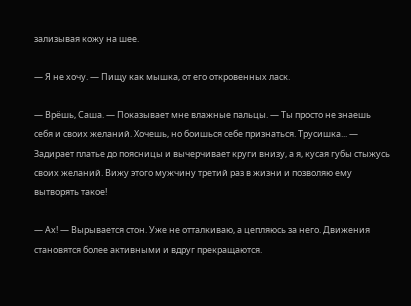зализывая кожу на шее.

— Я не хочу. — Пищу как мышка, от его откровенных ласк.

— Врёшь, Саша. — Показывает мне влажные пальцы. — Ты просто не знаешь себя и своих желаний. Хочешь, но боишься себе признаться. Трусишка... — Задирает платье до поясницы и вычерчивает круги внизу, а я, кусая губы стыжусь своих желаний. Вижу этого мужчину третий раз в жизни и позволяю ему вытворять такое!

— Ах! — Вырывается стон. Уже не отталкиваю, а цепляюсь за него. Движения становятся более активными и вдруг прекращаются.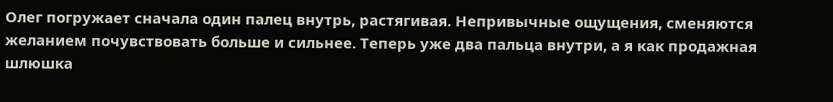Олег погружает сначала один палец внутрь, растягивая. Непривычные ощущения, сменяются желанием почувствовать больше и сильнее. Теперь уже два пальца внутри, а я как продажная шлюшка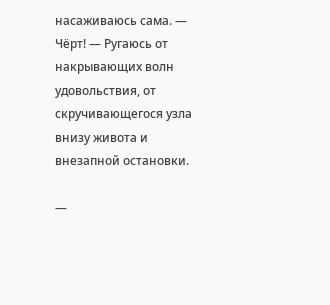насаживаюсь сама. — Чёрт! — Ругаюсь от накрывающих волн удовольствия, от скручивающегося узла внизу живота и внезапной остановки.

—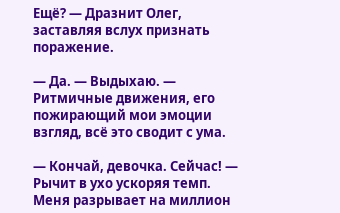Ещё? — Дразнит Олег, заставляя вслух признать поражение.

— Да. — Выдыхаю. — Ритмичные движения, его пожирающий мои эмоции взгляд, всё это сводит с ума.

— Кончай, девочка. Сейчас! — Рычит в ухо ускоряя темп. Меня разрывает на миллион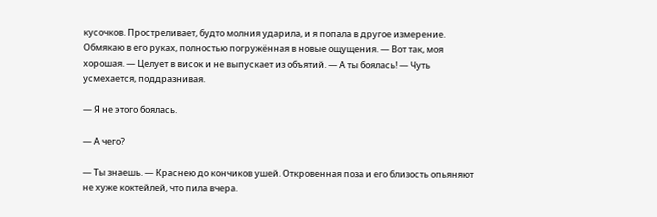кусочков. Простреливает, будто молния ударила, и я попала в другое измерение. Обмякаю в его руках, полностью погружённая в новые ощущения. — Вот так, моя хорошая. — Целует в висок и не выпускает из объятий. — А ты боялась! — Чуть усмехается, поддразнивая.

— Я не этого боялась.

— А чего?

— Ты знаешь. — Краснею до кончиков ушей. Откровенная поза и его близость опьяняют не хуже коктейлей, что пила вчера.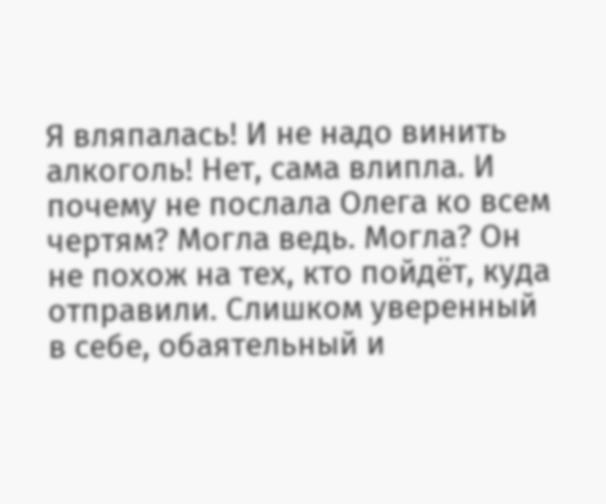Я вляпалась! И не надо винить алкоголь! Нет, сама влипла. И почему не послала Олега ко всем чертям? Могла ведь. Могла? Он не похож на тех, кто пойдёт, куда отправили. Слишком уверенный в себе, обаятельный и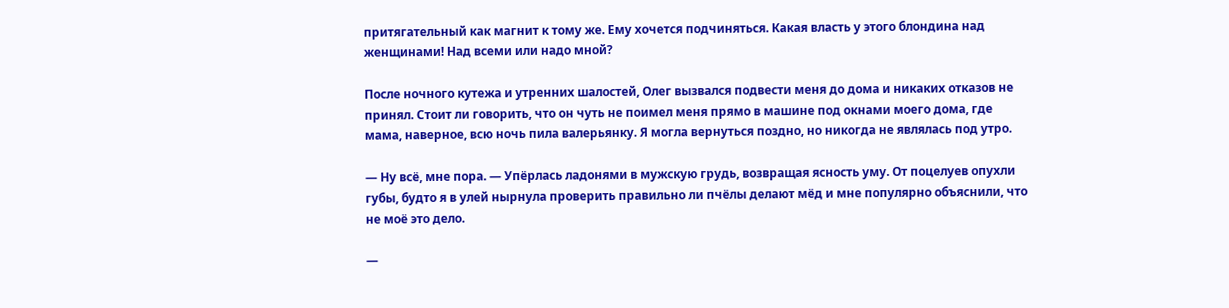притягательный как магнит к тому же. Ему хочется подчиняться. Какая власть у этого блондина над женщинами! Над всеми или надо мной?

После ночного кутежа и утренних шалостей, Олег вызвался подвести меня до дома и никаких отказов не принял. Стоит ли говорить, что он чуть не поимел меня прямо в машине под окнами моего дома, где мама, наверное, всю ночь пила валерьянку. Я могла вернуться поздно, но никогда не являлась под утро.

— Ну всё, мне пора. — Упёрлась ладонями в мужскую грудь, возвращая ясность уму. От поцелуев опухли губы, будто я в улей нырнула проверить правильно ли пчёлы делают мёд и мне популярно объяснили, что не моё это дело.

—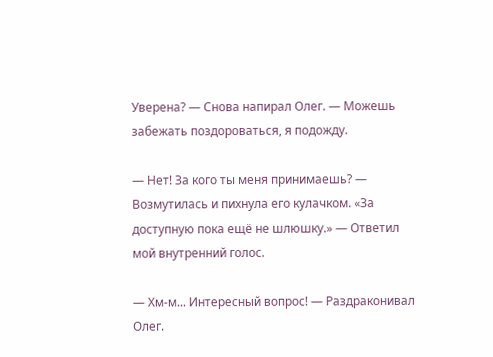Уверена? — Снова напирал Олег. — Можешь забежать поздороваться, я подожду.

— Нет! За кого ты меня принимаешь? — Возмутилась и пихнула его кулачком. «За доступную пока ещё не шлюшку.» — Ответил мой внутренний голос.

— Хм-м... Интересный вопрос! — Раздраконивал Олег.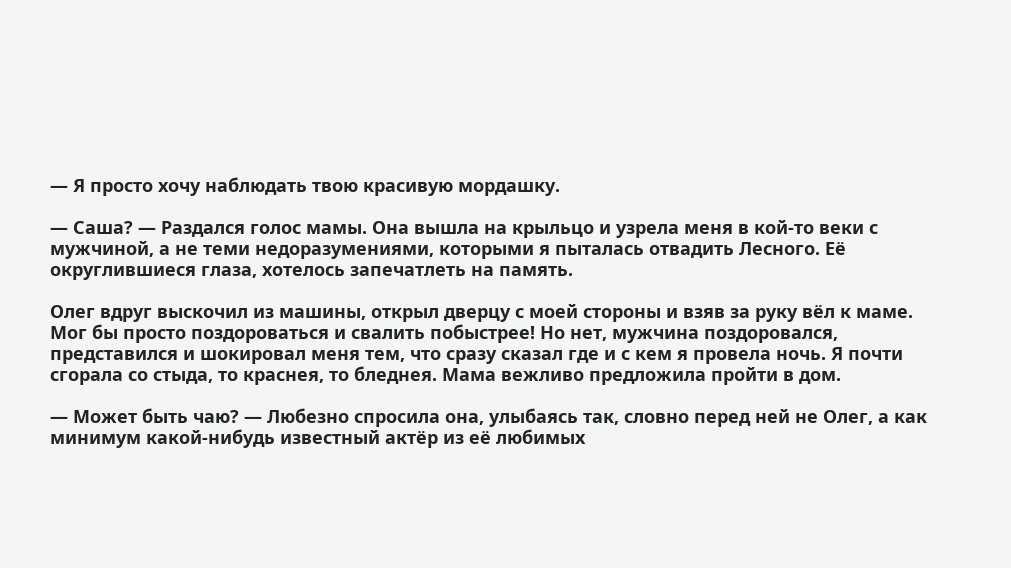— Я просто хочу наблюдать твою красивую мордашку.

— Саша? — Раздался голос мамы. Она вышла на крыльцо и узрела меня в кой-то веки с мужчиной, а не теми недоразумениями, которыми я пыталась отвадить Лесного. Её округлившиеся глаза, хотелось запечатлеть на память.

Олег вдруг выскочил из машины, открыл дверцу с моей стороны и взяв за руку вёл к маме. Мог бы просто поздороваться и свалить побыстрее! Но нет, мужчина поздоровался, представился и шокировал меня тем, что сразу сказал где и с кем я провела ночь. Я почти сгорала со стыда, то краснея, то бледнея. Мама вежливо предложила пройти в дом.

— Может быть чаю? — Любезно спросила она, улыбаясь так, словно перед ней не Олег, а как минимум какой-нибудь известный актёр из её любимых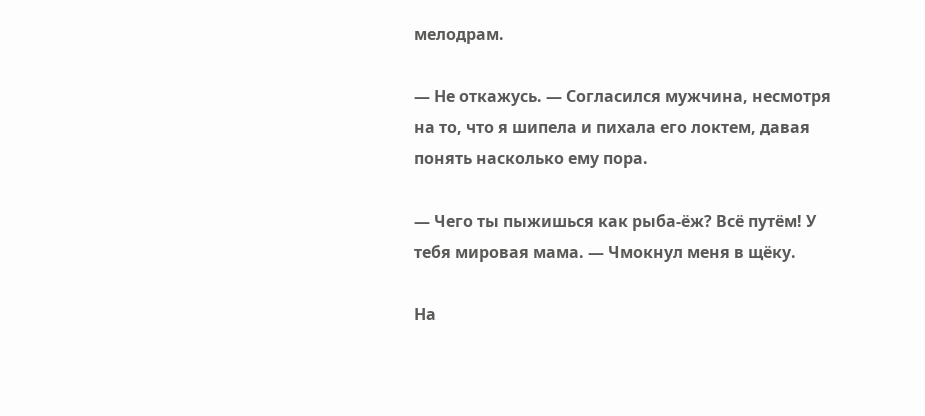мелодрам.

— Не откажусь. — Согласился мужчина, несмотря на то, что я шипела и пихала его локтем, давая понять насколько ему пора.

— Чего ты пыжишься как рыба-ёж? Всё путём! У тебя мировая мама. — Чмокнул меня в щёку.

На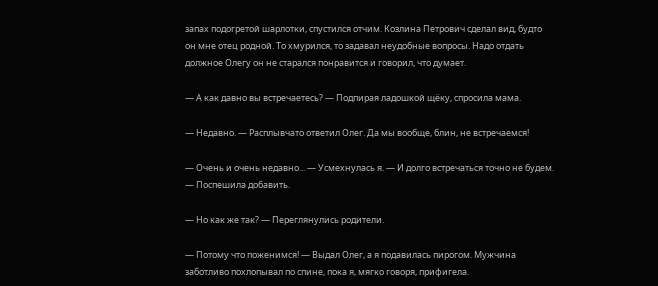запах подогретой шарлотки, спустился отчим. Козлина Петрович сделал вид, будто он мне отец родной. То хмурился, то задавал неудобные вопросы. Надо отдать должное Олегу он не старался понравится и говорил, что думает.

— А как давно вы встречаетесь? — Подпирая ладошкой щёку, спросила мама.

— Недавно. — Расплывчато ответил Олег. Да мы вообще, блин, не встречаемся!

— Очень и очень недавно... — Усмехнулась я. — И долго встречаться точно не будем. — Поспешила добавить.

— Но как же так? — Переглянулись родители.

— Потому что поженимся! — Выдал Олег, а я подавилась пирогом. Мужчина заботливо похлопывал по спине, пока я, мягко говоря, прифигела.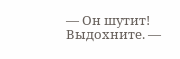— Он шутит! Выдохните. —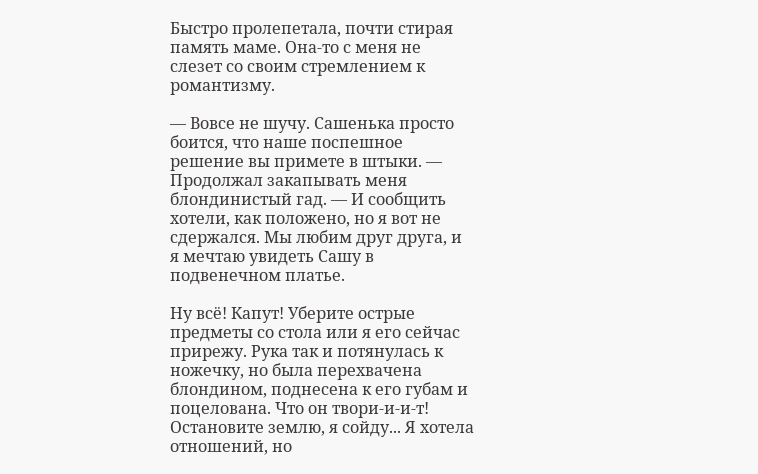Быстро пролепетала, почти стирая память маме. Она-то с меня не слезет со своим стремлением к романтизму.

— Вовсе не шучу. Сашенька просто боится, что наше поспешное решение вы примете в штыки. — Продолжал закапывать меня блондинистый гад. — И сообщить хотели, как положено, но я вот не сдержался. Мы любим друг друга, и я мечтаю увидеть Сашу в подвенечном платье.

Ну всё! Капут! Уберите острые предметы со стола или я его сейчас прирежу. Рука так и потянулась к ножечку, но была перехвачена блондином, поднесена к его губам и поцелована. Что он твори-и-и-т! Остановите землю, я сойду... Я хотела отношений, но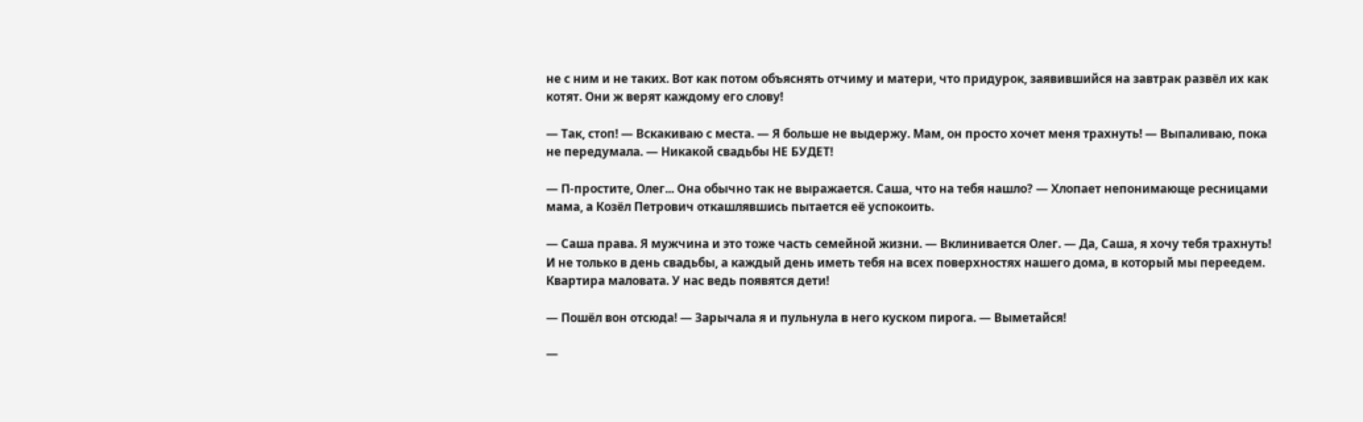не с ним и не таких. Вот как потом объяснять отчиму и матери, что придурок, заявившийся на завтрак развёл их как котят. Они ж верят каждому его слову!

— Так, стоп! — Вскакиваю с места. — Я больше не выдержу. Мам, он просто хочет меня трахнуть! — Выпаливаю, пока не передумала. — Никакой свадьбы НЕ БУДЕТ!

— П-простите, Олег... Она обычно так не выражается. Саша, что на тебя нашло? — Хлопает непонимающе ресницами мама, а Козёл Петрович откашлявшись пытается её успокоить.

— Саша права. Я мужчина и это тоже часть семейной жизни. — Вклинивается Олег. — Да, Саша, я хочу тебя трахнуть! И не только в день свадьбы, а каждый день иметь тебя на всех поверхностях нашего дома, в который мы переедем. Квартира маловата. У нас ведь появятся дети!

— Пошёл вон отсюда! — Зарычала я и пульнула в него куском пирога. — Выметайся!

—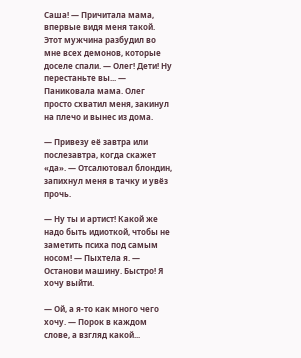Саша! — Причитала мама, впервые видя меня такой. Этот мужчина разбудил во мне всех демонов, которые доселе спали. — Олег! Дети! Ну перестаньте вы... — Паниковала мама. Олег просто схватил меня, закинул на плечо и вынес из дома.

— Привезу её завтра или послезавтра, когда скажет «да». — Отсалютовал блондин, запихнул меня в тачку и увёз прочь.

— Ну ты и артист! Какой же надо быть идиоткой, чтобы не заметить психа под самым носом! — Пыхтела я. — Останови машину. Быстро! Я хочу выйти.

— Ой, а я-то как много чего хочу. — Порок в каждом слове, а взгляд какой...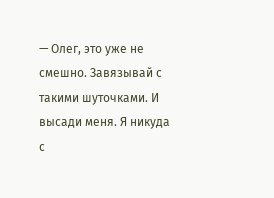— Олег, это уже не смешно. Завязывай с такими шуточками. И высади меня. Я никуда с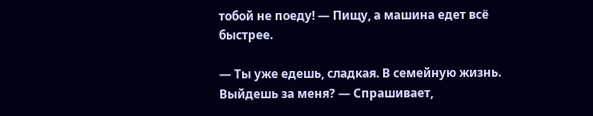тобой не поеду! — Пищу, а машина едет всё быстрее.

— Ты уже едешь, сладкая. В семейную жизнь. Выйдешь за меня? — Спрашивает,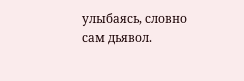улыбаясь, словно сам дьявол.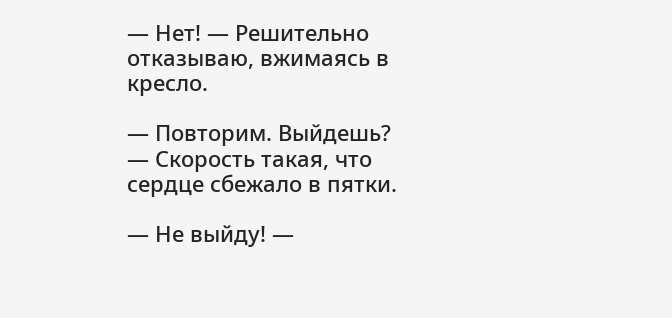— Нет! — Решительно отказываю, вжимаясь в кресло.

— Повторим. Выйдешь? — Скорость такая, что сердце сбежало в пятки.

— Не выйду! —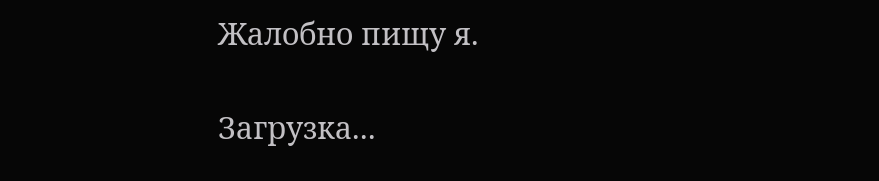Жалобно пищу я.

Загрузка...